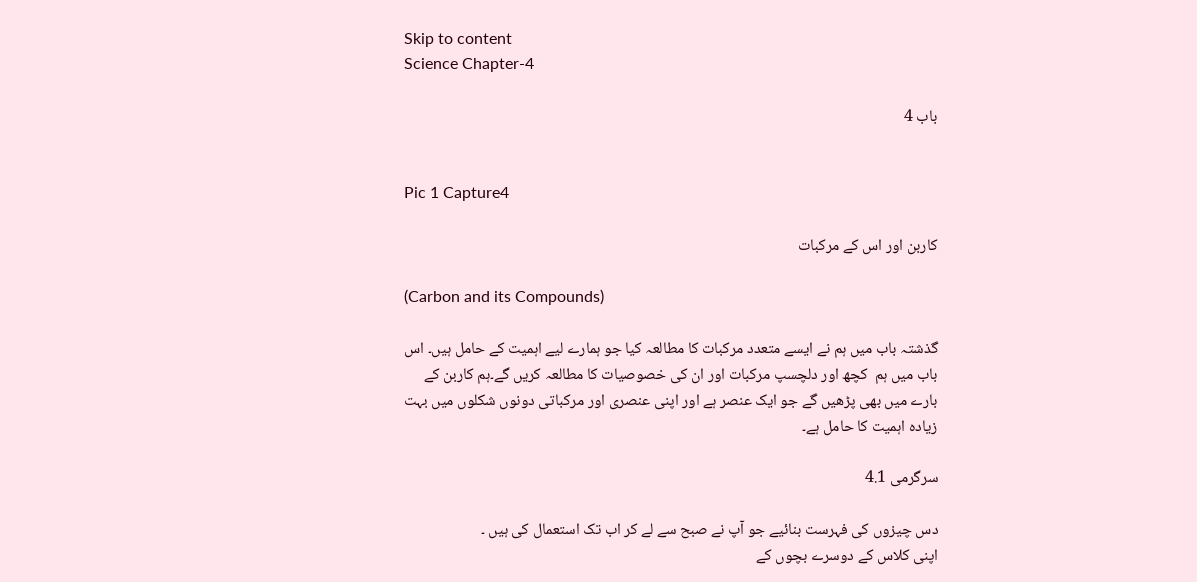Skip to content
Science Chapter-4

باب 4


Pic 1 Capture4

کاربن اور اس کے مرکبات

(Carbon and its Compounds)

گذشتہ باب میں ہم نے ایسے متعدد مرکبات کا مطالعہ کیا جو ہمارے لیے اہمیت کے حامل ہیں۔ اس باب میں ہم  کچھ اور دلچسپ مرکبات اور ان کی خصوصیات کا مطالعہ کریں گے۔ہم کاربن کے بارے میں بھی پڑھیں گے جو ایک عنصر ہے اور اپنی عنصری اور مرکباتی دونوں شکلوں میں بہت زیادہ اہمیت کا حامل ہے۔

سرگرمی 4.1

دس چیزوں کی فہرست بنائیے جو آپ نے صبح سے لے کر اب تک استعمال کی ہیں ۔
اپنی کلاس کے دوسرے بچوں کے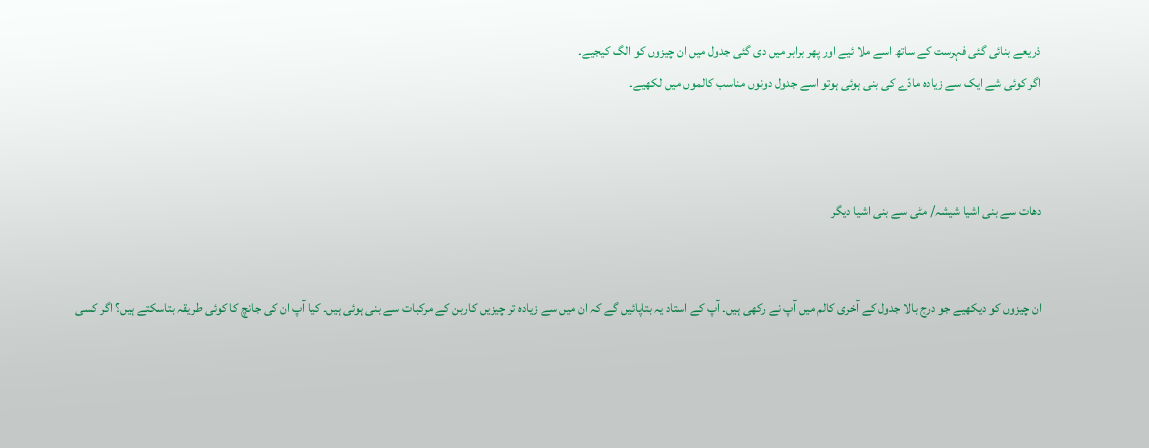ذریعے بنائی گئی فہرست کے ساتھ اسے ملا ئیے اور پھر برابر میں دی گئی جدول میں ان چیزوں کو الگ کیجیے۔
اگر کوئی شے ایک سے زیادہ مادّے کی بنی ہوئی ہوتو اسے جدول دونوں مناسب کالموں میں لکھیے۔



دھات سے بنی اشیا شیشہ/ مٹی سے بنی اشیا دیگر


ان چیزوں کو دیکھیے جو درج بالا جدول کے آخری کالم میں آپ نے رکھی ہیں۔ آپ کے استاد یہ بتاپائیں گے کہ ان میں سے زیادہ تر چیزیں کاربن کے مرکبات سے بنی ہوئی ہیں۔ کیا آپ ان کی جانچ کا کوئی طریقہ بتاسکتے ہیں؟ اگر کسی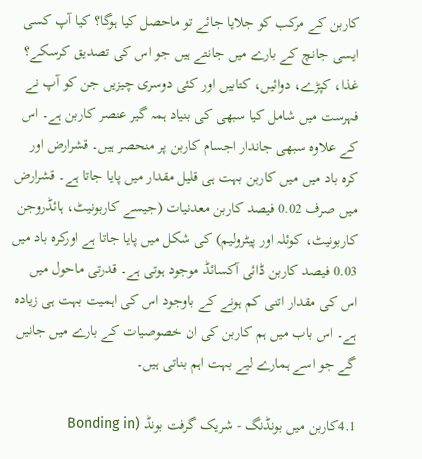کاربن کے مرکب کو جلایا جائے تو ماحصل کیا ہوگا؟ کیا آپ کسی ایسی جانچ کے بارے میں جانتے ہیں جو اس کی تصدیق کرسکے؟
غذا، کپڑے، دوائیں، کتابیں اور کئی دوسری چیزیں جن کو آپ نے فہرست میں شامل کیا سبھی کی بنیاد ہمہ گیر عنصر کاربن ہے۔ اس کے علاوہ سبھی جاندار اجسام کاربن پر منحصر ہیں۔ قشرارض اور کرہ باد میں میں کاربن بہت ہی قلیل مقدار میں پایا جاتا ہے۔ قشرارض میں صرف 0.02 فیصد کاربن معدنیات (جیسے کاربونیٹ، ہائڈروجن کاربونیٹ، کوئلہ اور پیٹرولیم) کی شکل میں پایا جاتا ہے اورکرہ باد میں 0.03 فیصد کاربن ڈائی آکسائڈ موجود ہوتی ہے۔ قدرتی ماحول میں اس کی مقدار اتنی کم ہونے کے باوجود اس کی اہمیت بہت ہی زیادہ ہے۔ اس باب میں ہم کاربن کی ان خصوصیات کے بارے میں جانیں گے جو اسے ہمارے لیے بہت اہم بناتی ہیں۔

4.1کاربن میں بونڈنگ - شریک گرفت بونڈ (Bonding in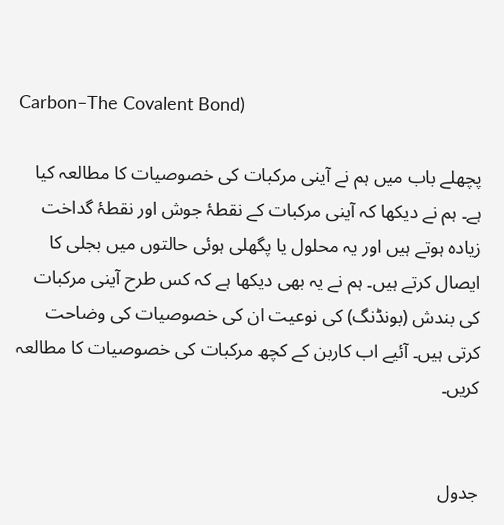Carbon–The Covalent Bond)

پچھلے باب میں ہم نے آینی مرکبات کی خصوصیات کا مطالعہ کیا ہے۔ ہم نے دیکھا کہ آینی مرکبات کے نقطۂ جوش اور نقطۂ گداخت زیادہ ہوتے ہیں اور یہ محلول یا پگھلی ہوئی حالتوں میں بجلی کا ایصال کرتے ہیں۔ ہم نے یہ بھی دیکھا ہے کہ کس طرح آینی مرکبات کی بندش (بونڈنگ) کی نوعیت ان کی خصوصیات کی وضاحت کرتی ہیں۔ آئیے اب کاربن کے کچھ مرکبات کی خصوصیات کا مطالعہ کریں۔


جدول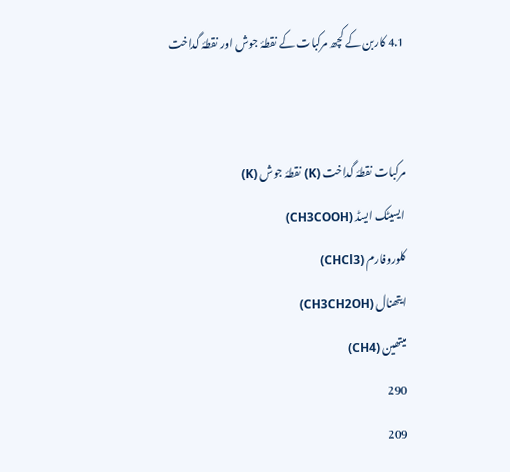4.1 کاربن کے کچھ مرکبات کے نقطۂ جوش اور نقطۂ گداخت


مرکبات نقطۂ گداخت (K) نقطۂ جوش (K)
ایسیٹک ایسڈ (CH3COOH)
کلوروفارم (CHCl3)
ایتھنال (CH3CH2OH)
میتھین (CH4)
290
209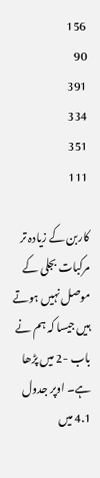156
90
391
334
351
111

کاربن کے زیادہ تر مرکبات بجلی کے موصل نہیں ہوتے ہیں جیسا کہ ہم نے باب -2 میں پڑھا ہے۔ اوپر جدول 4.1 میں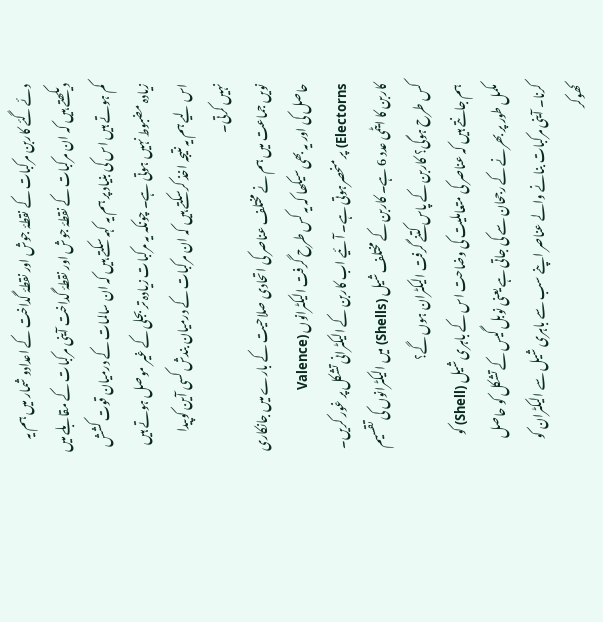دئے گئے کاربن مرکبات کے نقطۂ جوش اور نقطۂ گداخت کے اعدادو شمار میں ہم یہ دیکھتے ہیں کہ ان مرکبات کے نقطۂ جوش اور نقطۂ گداخت آینی مرکبات کے مقابلے میں کم ہوتے ہیں اس کی بنیاد پر ہم یہ کہہ سکتے ہیں کہ ان سالمات کے درمیان قوت کشش زیادہ مضبوط نہیں ہوتی ہے۔ چونکہ یہ مرکبات زیادہ تر بجلی کے غیر موصل ہوتے ہیں اس لیے ہم یہ نتیجہ اخذ کرسکتے ہیں کہ ان مرکبات کے درمیان بندش کسی آین کوپیدا نہیں کرتی۔
نویں جماعت میں ہم نے مختلف عناصر کی اتحادی صلاحیت کے بارے میں جانکاری حاصل کی اور یہ بھی سیکھا کہ یہ کس طرح گرفت الیکٹرانوں (Valence Electorns) پر منحصرہوتی ہے۔ آئیے اب کاربن کے الیکٹرانی تشکل پر غور کریں۔ کاربن کا ایٹمی عدد 6 ہے۔ کاربن کے مختلف شیل (Shells) میں الیکٹرانوں کی تقسیم کس طرح ہوگی؟ کاربن کے پاس کتنے گرفت الیکٹران ہوں گے؟
ہم جانتے ہیں کہ عناصر کی متعاملیت کی وضاحت اس کے باہری شیل (Shell) کو مکمل طور پر بھرنے کے رجحان سے کی جاتی ہے یعنی نوبل گیس کے تشکل کو حاصل کرنا۔ آینی مرکبات بنانے والے عناصر اپنے سب سے باہری شیل سے الیکٹران کو کھوکر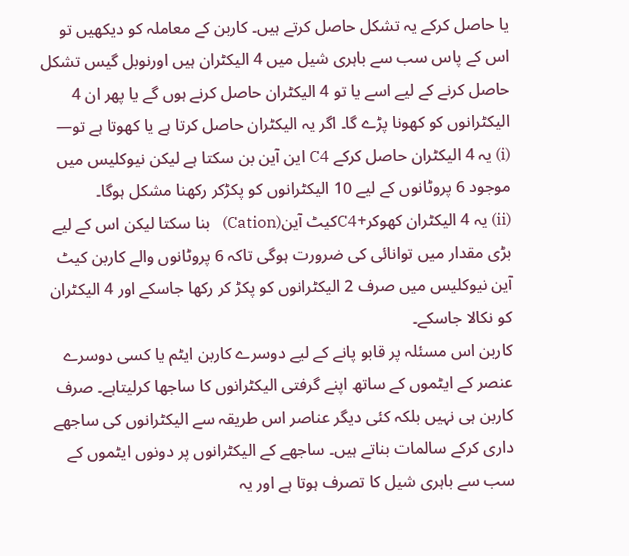یا حاصل کرکے یہ تشکل حاصل کرتے ہیں۔ کاربن کے معاملہ کو دیکھیں تو اس کے پاس سب سے باہری شیل میں 4 الیکٹران ہیں اورنوبل گیس تشکل حاصل کرنے کے لیے اسے یا تو 4 الیکٹران حاصل کرنے ہوں گے یا پھر ان 4 الیکٹرانوں کو کھونا پڑے گا۔ اگر یہ الیکٹران حاصل کرتا ہے یا کھوتا ہے تو—
(i) یہ 4 الیکٹران حاصل کرکے C4 این آین بن سکتا ہے لیکن نیوکلیس میں موجود 6 پروٹانوں کے لیے 10 الیکٹرانوں کو پکڑکر رکھنا مشکل ہوگا۔
(ii) یہ 4 الیکٹران کھوکر+C4کیٹ آین(Cation)   بنا سکتا لیکن اس کے لیے بڑی مقدار میں توانائی کی ضرورت ہوگی تاکہ 6 پروٹانوں والے کاربن کیٹ آین نیوکلیس میں صرف 2 الیکٹرانوں کو پکڑ کر رکھا جاسکے اور 4 الیکٹران کو نکالا جاسکے۔
کاربن اس مسئلہ پر قابو پانے کے لیے دوسرے کاربن ایٹم یا کسی دوسرے عنصر کے ایٹموں کے ساتھ اپنے گرفتی الیکٹرانوں کا ساجھا کرلیتاہے۔ صرف کاربن ہی نہیں بلکہ کئی دیگر عناصر اس طریقہ سے الیکٹرانوں کی ساجھے داری کرکے سالمات بناتے ہیں۔ ساجھے کے الیکٹرانوں پر دونوں ایٹموں کے سب سے باہری شیل کا تصرف ہوتا ہے اور یہ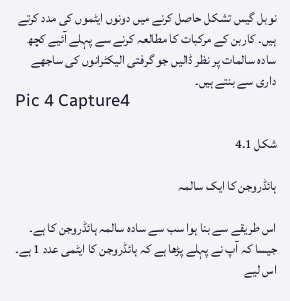نوبل گیس تشکل حاصل کرنے میں دونوں ایٹموں کی مدد کرتے ہیں۔ کاربن کے مرکبات کا مطالعہ کرنے سے پہلے آئیے کچھ سادہ سالمات پر نظر ڈالیں جو گرفتی الیکٹرانوں کی ساجھے داری سے بنتے ہیں۔
Pic 4 Capture4

شکل 4.1

ہائڈروجن کا ایک سالمہ

اس طریقے سے بنا ہوا سب سے سادہ سالمہ ہائڈروجن کا ہے۔ جیسا کہ آپ نے پہلے پڑھا ہے کہ ہائڈروجن کا ایٹمی عدد 1 ہے۔ اس لیے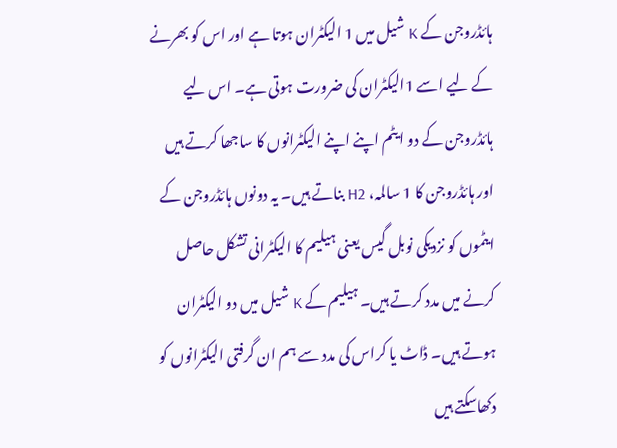ہائڈروجن کے K شیل میں 1 الیکٹران ہوتا ہے اور اس کو بھرنے کے لیے اسے 1الیکٹران کی ضرورت ہوتی ہے۔ اس لیے ہائڈروجن کے دو ایٹم اپنے اپنے الیکٹرانوں کا ساجھا کرتے ہیں اور ہائڈروجن کا 1 سالمہ، H2 بناتے ہیں۔ یہ دونوں ہائڈروجن کے ایٹموں کو نزدیکی نوبل گیس یعنی ہیلیم کا الیکٹرانی تشکل حاصل کرنے میں مدد کرتے ہیں۔ ہیلیم کے K شیل میں دو الیکٹران ہوتے ہیں۔ ڈاٹ یا کراس کی مدد سے ہم ان گرفتی الیکٹرانوں کو دکھاسکتے ہیں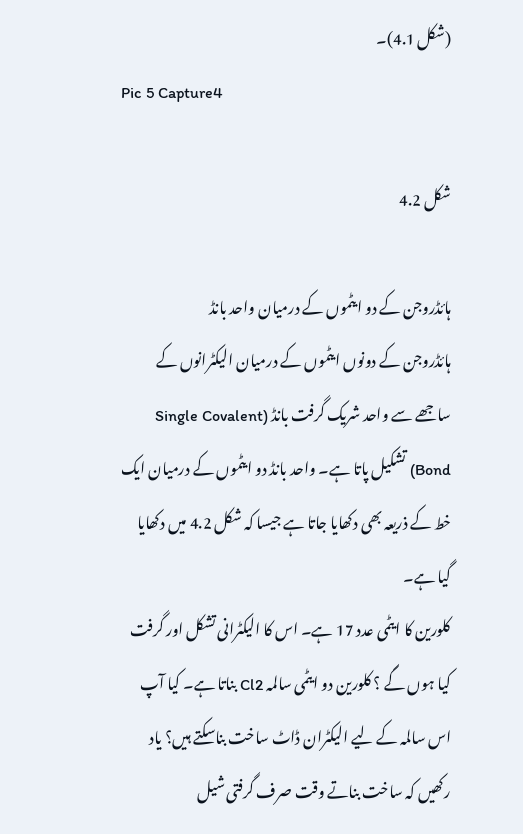(شکل 4.1)۔
Pic 5 Capture4

شکل 4.2

ہائڈروجن کے دو ایٹموں کے درمیان واحد بانڈ
ہائڈروجن کے دونوں ایٹموں کے درمیان الیکٹرانوں کے ساجھے سے واحد شریک گرفت بانڈ (Single Covalent Bond) تشکیل پاتا ہے۔ واحد بانڈ دو ایٹموں کے درمیان ایک خط کے ذریعہ بھی دکھایا جاتا ہے جیسا کہ شکل 4.2 میں دکھایا گیا ہے۔
کلورین کا ایٹمی عدد 17 ہے۔ اس کا الیکٹرانی تشکل اور گرفت کیا ہوں گے ؟ کلورین دو ایٹمی سالمہ Cl2 بناتا ہے۔ کیا آپ اس سالمہ کے لیے الیکٹران ڈاٹ ساخت بناسکتے ہیں؟ یاد رکھیں کہ ساخت بناتے وقت صرف گرفتی شیل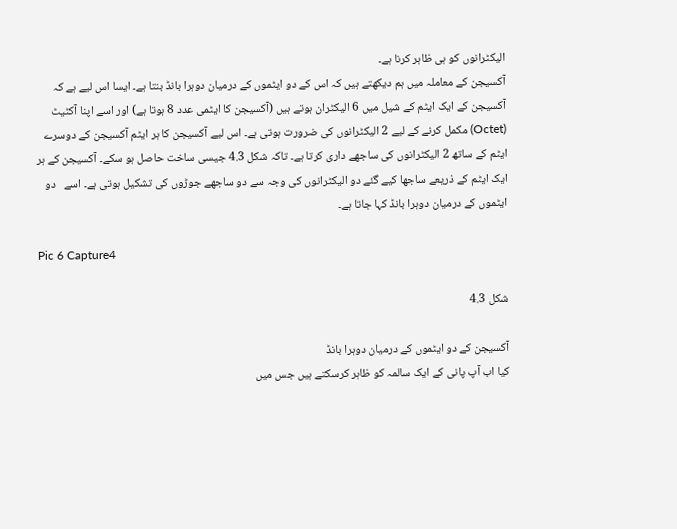الیکٹرانوں کو ہی ظاہر کرنا ہے۔
آکسیجن کے معاملہ میں ہم دیکھتے ہیں کہ اس کے دو ایٹموں کے درمیان دوہرا بانڈ بنتا ہے۔ ایسا اس لیے ہے کہ آکسیجن کے ایک ایٹم کے شیل میں 6 الیکٹران ہوتے ہیں (آکسیجن کا ایٹمی عدد 8 ہوتا ہے) اور اسے اپنا آکٹیٹ   (Octet) مکمل کرنے کے لیے 2 الیکٹرانوں کی ضرورت ہوتی ہے۔ اس لیے آکسیجن کا ہر ایٹم آکسیجن کے دوسرے ایٹم کے ساتھ 2 الیکٹرانوں کی ساجھے داری کرتا ہے۔ تاکہ شکل 4.3 جیسی ساخت حاصل ہو سکے۔ آکسیجن کے ہر ایک ایٹم کے ذریعے ساجھا کیے گئے دو الیکٹرانوں کی وجہ سے دو ساجھے جوڑوں کی تشکیل ہوتی ہے۔ اسے   دو ایٹموں کے درمیان دوہرا بانڈ کہا جاتا ہے۔

Pic 6 Capture4

شکل 4.3

آکسیجن کے دو ایٹموں کے درمیان دوہرا بانڈ
کیا اب آپ پانی کے ایک سالمہ کو ظاہر کرسکتے ہیں جس میں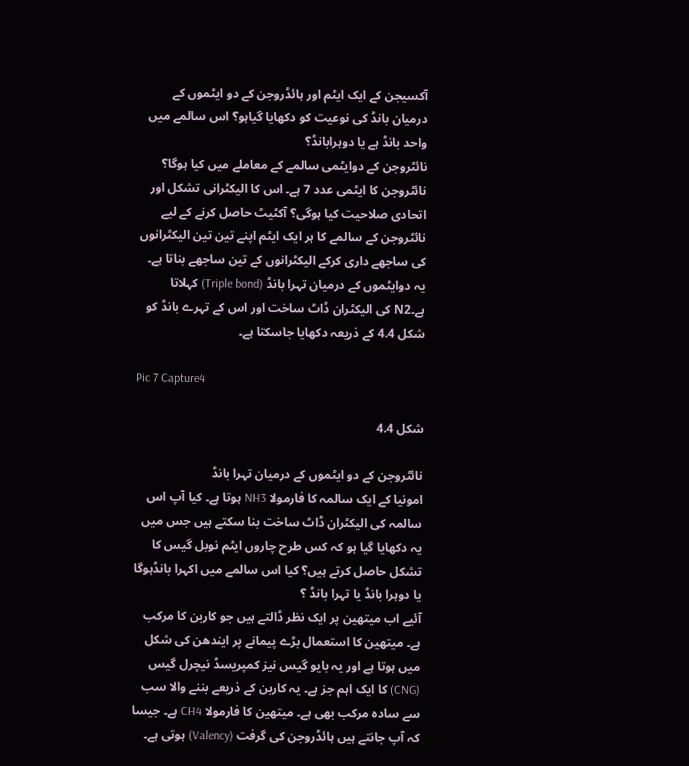آکسیجن کے ایک ایٹم اور ہائڈروجن کے دو ایٹموں کے درمیان بانڈ کی نوعیت کو دکھایا گیاہو؟ اس سالمے میں واحد بانڈ ہے یا دوہرابانڈ؟
نائٹروجن کے دوایٹمی سالمے کے معاملے میں کیا ہوگا؟ نائٹروجن کا ایٹمی عدد 7 ہے۔ اس کا الیکٹرانی تشکل اور اتحادی صلاحیت کیا ہوگی؟ آکٹیٹ حاصل کرنے کے لیے نائٹروجن کے سالمے کا ہر ایک ایٹم اپنے تین تین الیکٹرانوں کی ساجھے داری کرکے الیکٹرانوں کے تین ساجھے بناتا ہے۔ یہ دوایٹموں کے درمیان تہرا بانڈ (Triple bond) کہلاتا ہے۔N2 کی الیکٹران ڈاٹ ساخت اور اس کے تہرے بانڈ کو شکل 4.4 کے ذریعہ دکھایا جاسکتا ہے۔

Pic 7 Capture4

شکل 4.4

نائٹروجن کے دو ایٹموں کے درمیان تہرا بانڈ
امونیا کے ایک سالمہ کا فارمولا NH3 ہوتا ہے۔ کیا آپ اس سالمہ کی الیکٹران ڈاٹ ساخت بنا سکتے ہیں جس میں یہ دکھایا گیا ہو کہ کس طرح چاروں ایٹم نوبل گیس کا تشکل حاصل کرتے ہیں؟ کیا اس سالمے میں اکہرا بانڈہوگا یا دوہرا بانڈ یا تہرا بانڈ ؟
آئیے اب میتھین پر ایک نظر ڈالتے ہیں جو کاربن کا مرکب ہے۔ میتھین کا استعمال بڑے پیمانے پر ایندھن کی شکل میں ہوتا ہے اور یہ بایو گیس نیز کمپریسڈ نیچرل گیس (CNG) کا ایک اہم جز ہے۔ یہ کاربن کے ذریعے بننے والا سب سے سادہ مرکب بھی ہے۔ میتھین کا فارمولا CH4 ہے۔ جیسا کہ آپ جانتے ہیں ہائڈروجن کی گرفت (Valency) ہوتی ہے۔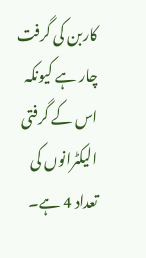کاربن کی گرفت چار ہے کیونکہ اس کے گرفتی الیکٹرانوں کی تعداد 4 ہے۔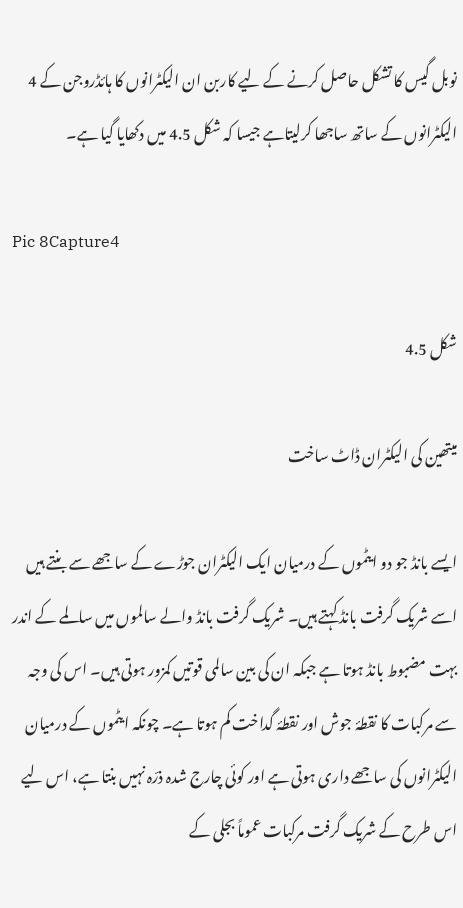نوبل گیس کا تشکل حاصل کرنے کے لیے کاربن ان الیکٹرانوں کا ہائڈروجن کے 4 الیکٹرانوں کے ساتھ ساجھا کرلیتاہے جیسا کہ شکل 4.5 میں دکھایا گیا ہے۔

Pic 8Capture4

شکل 4.5

میتھین کی الیکٹران ڈاٹ ساخت

ایسے بانڈ جو دو ایٹموں کے درمیان ایک الیکٹران جوڑے کے ساجھے سے بنتے ہیں اسے شریک گرفت بانڈ کہتے ہیں۔ شریک گرفت بانڈ والے سالموں میں سالمے کے اندر بہت مضبوط بانڈ ہوتا ہے جبکہ ان کی بین سالمی قوتیں کمزور ہوتی ہیں۔ اس کی وجہ سے مرکبات کا نقطۂ جوش اور نقطۂ گداخت کم ہوتا ہے۔ چونکہ ایٹموں کے درمیان الیکٹرانوں کی ساجھے داری ہوتی ہے اور کوئی چارج شدہ ذرّہ نہیں بنتا ہے، اس لیے اس طرح کے شریک گرفت مرکبات عموماً بجلی کے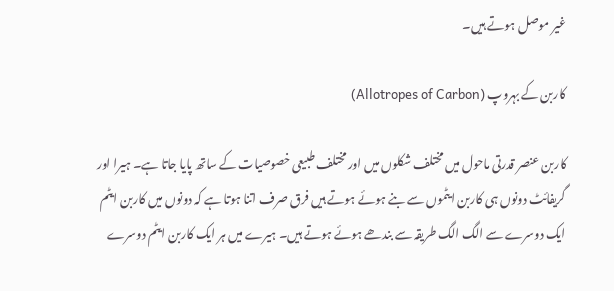غیر موصل ہوتے ہیں۔

کاربن کے بہروپ (Allotropes of Carbon)

کاربن عنصر قدرتی ماحول میں مختلف شکلوں میں اور مختلف طبیعی خصوصیات کے ساتھ پایا جاتا ہے۔ ہیرا اور گریفائٹ دونوں ہی کاربن ایٹموں سے بنے ہوئے ہوتے ہیں فرق صرف اتنا ہوتا ہے کہ دونوں میں کاربن ایٹم ایک دوسرے سے الگ الگ طریقہ سے بندھے ہوئے ہوتے ہیں۔ ہیرے میں ہر ایک کاربن ایٹم دوسرے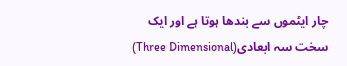چار ایٹموں سے بندھا ہوتا ہے اور ایک سخت سہ ابعادی(Three Dimensional)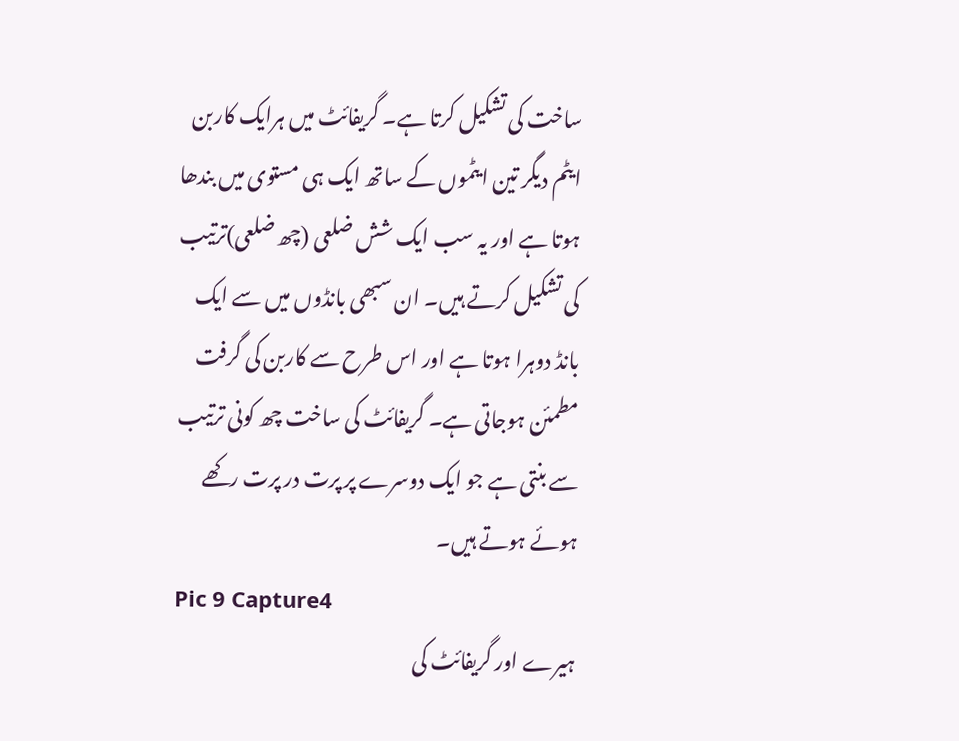ساخت کی تشکیل کرتا ہے۔ گریفائٹ میں ہرایک کاربن ایٹم دیگر تین ایٹموں کے ساتھ ایک ہی مستوی میں بندھا ہوتا ہے اور یہ سب ایک شش ضلعی (چھ ضلعی)ترتیب کی تشکیل کرتے ہیں۔ ان سبھی بانڈوں میں سے ایک بانڈ دوہرا ہوتا ہے اور اس طرح سے کاربن کی گرفت مطمئن ہوجاتی ہے۔ گریفائٹ کی ساخت چھ کونی ترتیب سے بنتی ہے جو ایک دوسرے پر پرت در پرت رکھے ہوئے ہوتے ہیں۔
Pic 9 Capture4
ہیرے اور گریفائٹ کی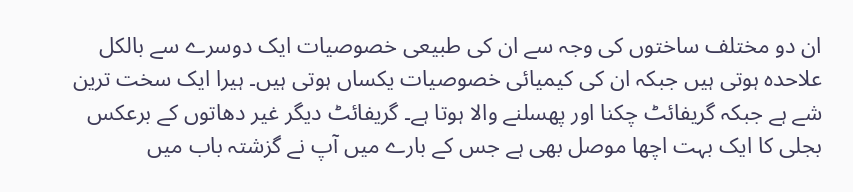ان دو مختلف ساختوں کی وجہ سے ان کی طبیعی خصوصیات ایک دوسرے سے بالکل علاحدہ ہوتی ہیں جبکہ ان کی کیمیائی خصوصیات یکساں ہوتی ہیں۔ ہیرا ایک سخت ترین شے ہے جبکہ گریفائٹ چکنا اور پھسلنے والا ہوتا ہے۔ گریفائٹ دیگر غیر دھاتوں کے برعکس بجلی کا ایک بہت اچھا موصل بھی ہے جس کے بارے میں آپ نے گزشتہ باب میں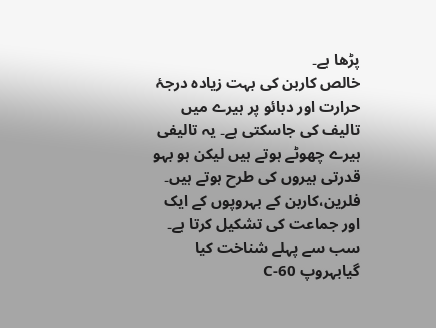پڑھا ہے۔
خالص کاربن کی بہت زیادہ درجۂ حرارت اور دبائو پر ہیرے میں تالیف کی جاسکتی ہے۔ یہ تالیفی ہیرے چھوٹے ہوتے ہیں لیکن ہو بہو قدرتی ہیروں کی طرح ہوتے ہیں۔
فلرین،کاربن کے بہروپوں کے ایک اور جماعت کی تشکیل کرتا ہے۔ سب سے پہلے شناخت کیا گیابہروپ C-60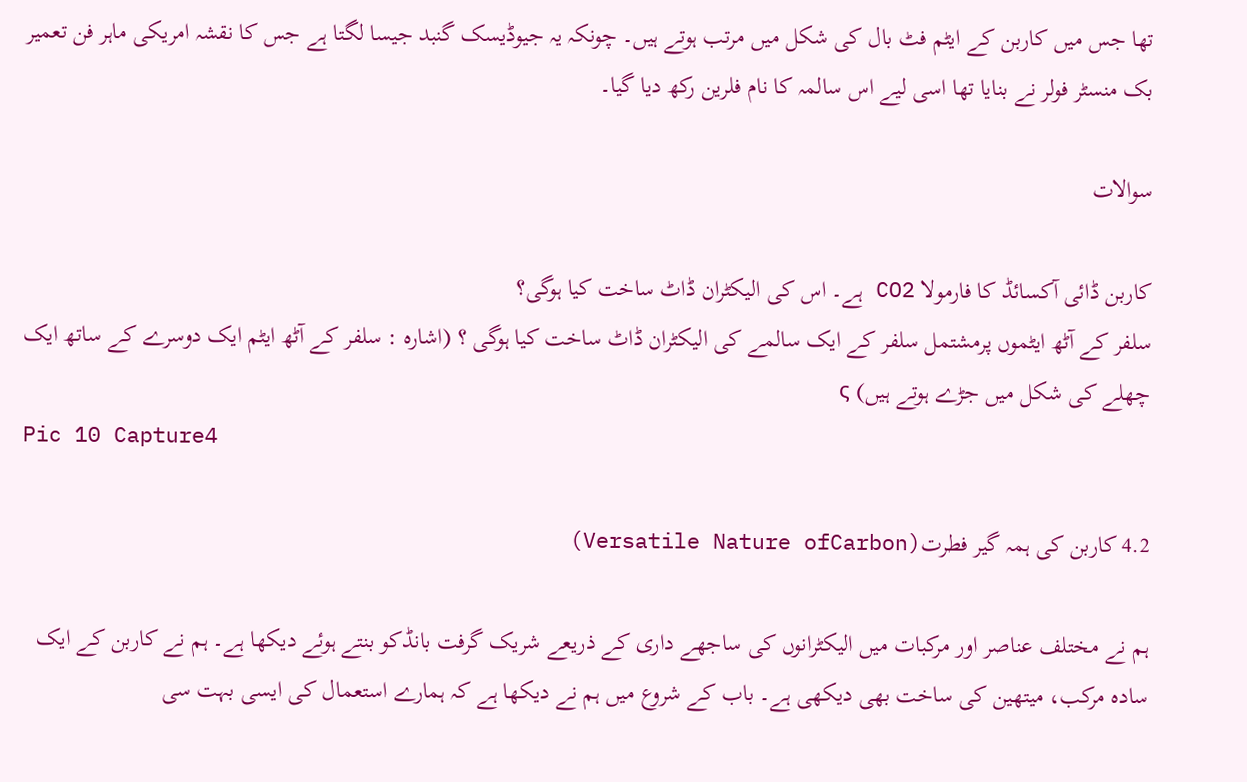تھا جس میں کاربن کے ایٹم فٹ بال کی شکل میں مرتب ہوتے ہیں۔ چونکہ یہ جیوڈیسک گنبد جیسا لگتا ہے جس کا نقشہ امریکی ماہر فن تعمیر بک منسٹر فولر نے بنایا تھا اسی لیے اس سالمہ کا نام فلرین رکھ دیا گیا۔

سوالات

کاربن ڈائی آکسائڈ کا فارمولا CO2 ہے۔ اس کی الیکٹران ڈاٹ ساخت کیا ہوگی؟
سلفر کے آٹھ ایٹموں پرمشتمل سلفر کے ایک سالمے کی الیکٹران ڈاٹ ساخت کیا ہوگی ؟ (اشارہ : سلفر کے آٹھ ایٹم ایک دوسرے کے ساتھ ایک چھلے کی شکل میں جڑے ہوتے ہیں) ς
Pic 10 Capture4

4.2 کاربن کی ہمہ گیر فطرت(Versatile Nature ofCarbon)

ہم نے مختلف عناصر اور مرکبات میں الیکٹرانوں کی ساجھے داری کے ذریعے شریک گرفت بانڈکو بنتے ہوئے دیکھا ہے۔ ہم نے کاربن کے ایک سادہ مرکب، میتھین کی ساخت بھی دیکھی ہے۔ باب کے شروع میں ہم نے دیکھا ہے کہ ہمارے استعمال کی ایسی بہت سی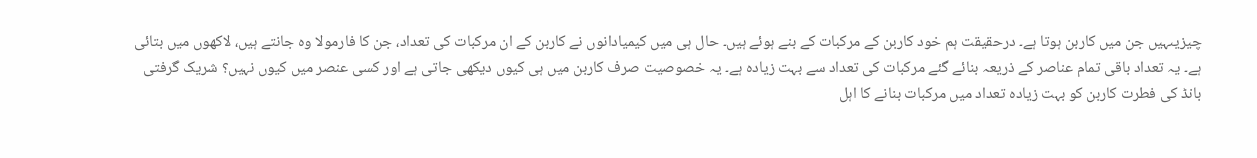چیزیںہیں جن میں کاربن ہوتا ہے۔ درحقیقت ہم خود کاربن کے مرکبات کے بنے ہوئے ہیں۔ حال ہی میں کیمیادانوں نے کاربن کے ان مرکبات کی تعداد، جن کا فارمولا وہ جانتے ہیں، لاکھوں میں بتائی ہے۔ یہ تعداد باقی تمام عناصر کے ذریعہ بنائے گئے مرکبات کی تعداد سے بہت زیادہ ہے۔ یہ خصوصیت صرف کاربن میں ہی کیوں دیکھی جاتی ہے اور کسی عنصر میں کیوں نہیں؟ شریک گرفتی بانڈ کی فطرت کاربن کو بہت زیادہ تعداد میں مرکبات بنانے کا اہل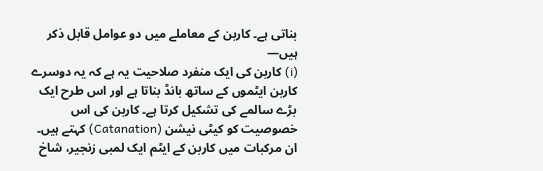بناتی ہے۔ کاربن کے معاملے میں دو عوامل قابل ذکر ہیں—
(i) کاربن کی ایک منفرد صلاحیت یہ ہے کہ یہ دوسرے کاربن ایٹموں کے ساتھ بانڈ بناتا ہے اور اس طرح ایک بڑے سالمے کی تشکیل کرتا ہے۔ کاربن کی اس خصوصیت کو کیٹی نیشن (Catanation) کہتے ہیں۔ ان مرکبات میں کاربن کے ایٹم ایک لمبی زنجیر، شاخ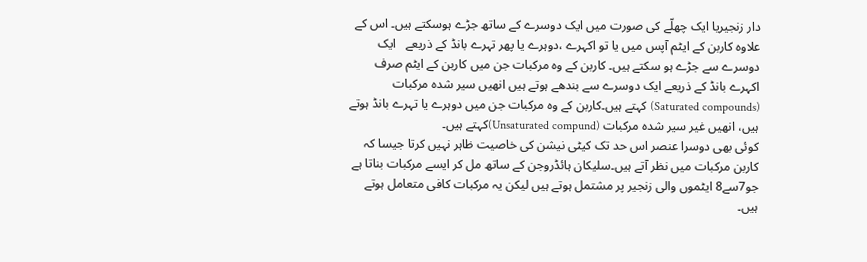دار زنجیریا ایک چھلّے کی صورت میں ایک دوسرے کے ساتھ جڑے ہوسکتے ہیں۔ اس کے علاوہ کاربن کے ایٹم آپس میں یا تو اکہرے ،دوہرے یا پھر تہرے بانڈ کے ذریعے   ایک دوسرے سے جڑے ہو سکتے ہیں۔ کاربن کے وہ مرکبات جن میں کاربن کے ایٹم صرف اکہرے بانڈ کے ذریعے ایک دوسرے سے بندھے ہوتے ہیں انھیں سیر شدہ مرکبات (Saturated compounds) کہتے ہیں۔کاربن کے وہ مرکبات جن میں دوہرے یا تہرے بانڈ ہوتے ہیں، انھیں غیر سیر شدہ مرکبات (Unsaturated compund)کہتے ہیں۔
کوئی بھی دوسرا عنصر اس حد تک کیٹی نیشن کی خاصیت ظاہر نہیں کرتا جیسا کہ کاربن مرکبات میں نظر آتے ہیں۔سلیکان ہائڈروجن کے ساتھ مل کر ایسے مرکبات بناتا ہے جو7سے8 ایٹموں والی زنجیر پر مشتمل ہوتے ہیں لیکن یہ مرکبات کافی متعامل ہوتے ہیں۔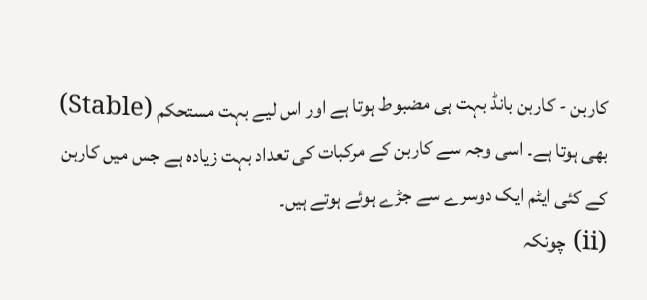کاربن - کاربن بانڈ بہت ہی مضبوط ہوتا ہے اور اس لیے بہت مستحکم (Stable) بھی ہوتا ہے۔ اسی وجہ سے کاربن کے مرکبات کی تعداد بہت زیادہ ہے جس میں کاربن کے کئی ایٹم ایک دوسرے سے جڑے ہوئے ہوتے ہیں۔
(ii) چونکہ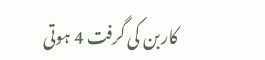کاربن کی گرفت 4 ہوتی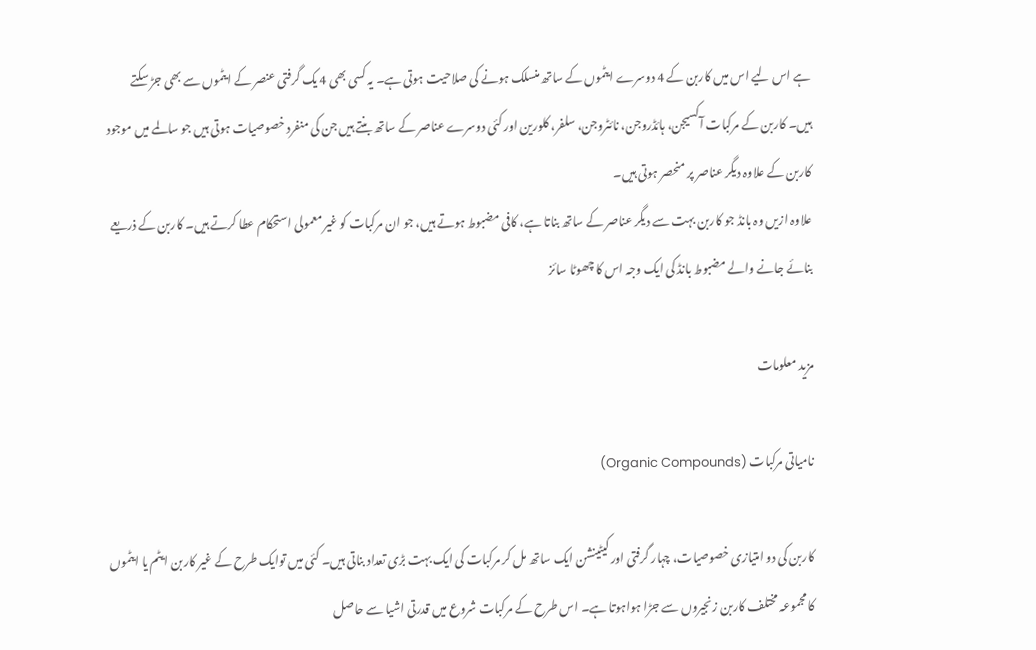ہے اس لیے اس میں کاربن کے 4 دوسرے ایٹموں کے ساتھ منسلک ہونے کی صلاحیت ہوتی ہے۔ یہ کسی بھی 4 یک گرفتی عنصر کے ایٹموں سے بھی جڑ سکتے ہیں۔ کاربن کے مرکبات آکسیجن، ہائڈروجن، نائٹروجن، سلفر، کلورین اور کئی دوسرے عناصر کے ساتھ بنتے ہیں جن کی منفرد خصوصیات ہوتی ہیں جو سالمے میں موجود کاربن کے علاوہ دیگر عناصر پر منحصر ہوتی ہیں۔
علاوہ ازیں وہ بانڈ جو کاربن بہت سے دیگر عناصر کے ساتھ بناتا ہے، کافی مضبوط ہوتے ہیں، جو ان مرکبات کو غیر معمولی استحکام عطا کرتے ہیں۔ کاربن کے ذریعے بنائے جانے والے مضبوط بانڈ کی ایک وجہ اس کا چھوٹا سائز

مزید معلومات

نامیاتی مرکبات (Organic Compounds)

کاربن کی دو امتیازی خصوصیات، چہار گرفتی اور کیٹینشن ایک ساتھ مل کر مرکبات کی ایک بہت بڑی تعداد بناتی ہیں۔ کئی میں توایک طرح کے غیر کاربن ایٹم یا ایٹموں کا مجموعہ مختلف کاربن زنجیروں سے جڑا ہواہوتا ہے۔ اس طرح کے مرکبات شروع میں قدرتی اشیا سے حاصل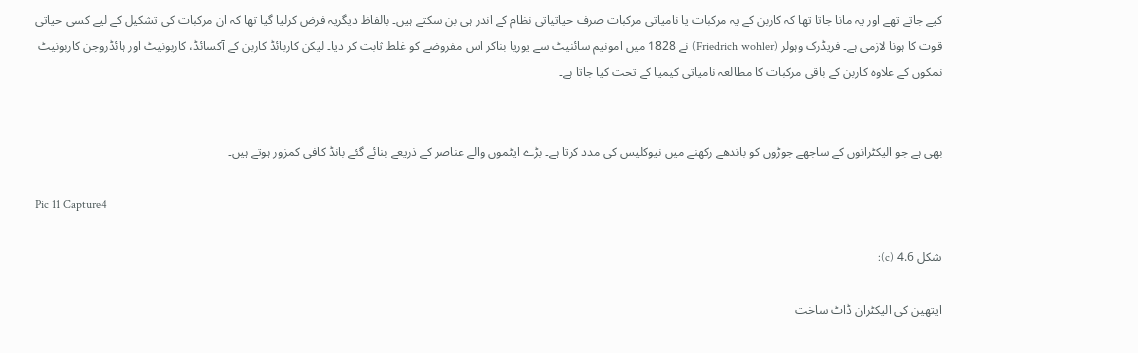کیے جاتے تھے اور یہ مانا جاتا تھا کہ کاربن کے یہ مرکبات یا نامیاتی مرکبات صرف حیاتیاتی نظام کے اندر ہی بن سکتے ہیں۔ بالفاظ دیگریہ فرض کرلیا گیا تھا کہ ان مرکبات کی تشکیل کے لیے کسی حیاتی قوت کا ہونا لازمی ہے۔ فریڈرک وہولر (Friedrich wohler) نے 1828 میں امونیم سائنیٹ سے یوریا بناکر اس مفروضے کو غلط ثابت کر دیا۔ لیکن کاربائڈ کاربن کے آکسائڈ، کاربونیٹ اور ہائڈروجن کاربونیٹ نمکوں کے علاوہ کاربن کے باقی مرکبات کا مطالعہ نامیاتی کیمیا کے تحت کیا جاتا ہے۔


بھی ہے جو الیکٹرانوں کے ساجھے جوڑوں کو باندھے رکھنے میں نیوکلیس کی مدد کرتا ہے۔ بڑے ایٹموں والے عناصر کے ذریعے بنائے گئے بانڈ کافی کمزور ہوتے ہیں۔

Pic 11 Capture4

شکل 4.6 (c):

ایتھین کی الیکٹران ڈاٹ ساخت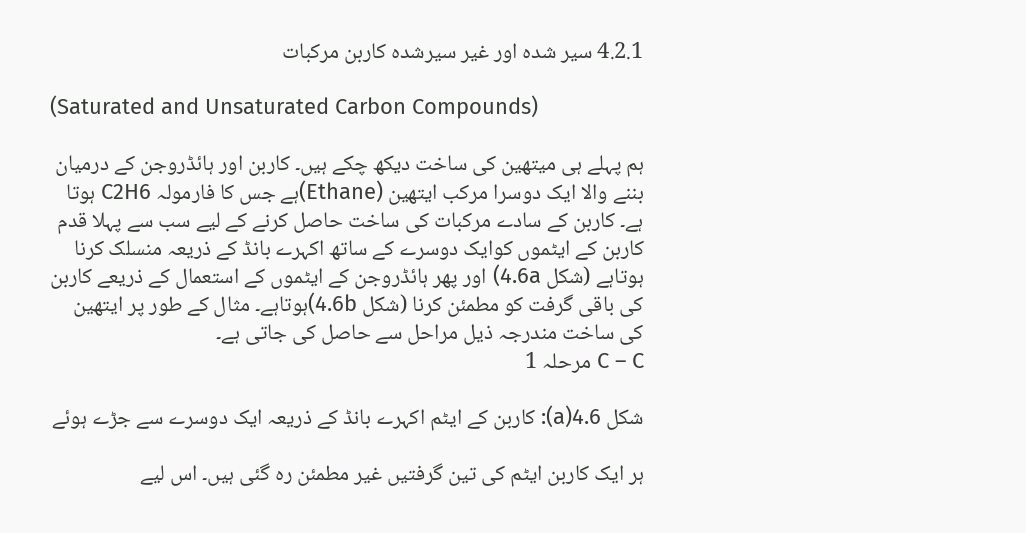4.2.1 سیر شدہ اور غیر سیرشدہ کاربن مرکبات

(Saturated and Unsaturated Carbon Compounds)

ہم پہلے ہی میتھین کی ساخت دیکھ چکے ہیں۔ کاربن اور ہائڈروجن کے درمیان بننے والا ایک دوسرا مرکب ایتھین (Ethane)ہے جس کا فارمولہ C2H6 ہوتا ہے۔ کاربن کے سادے مرکبات کی ساخت حاصل کرنے کے لیے سب سے پہلا قدم کاربن کے ایٹموں کوایک دوسرے کے ساتھ اکہرے بانڈ کے ذریعہ منسلک کرنا ہوتاہے (شکل 4.6a) اور پھر ہائڈروجن کے ایٹموں کے استعمال کے ذریعے کاربن کی باقی گرفت کو مطمئن کرنا (شکل 4.6b)ہوتاہے۔ مثال کے طور پر ایتھین کی ساخت مندرجہ ذیل مراحل سے حاصل کی جاتی ہے۔
C – C مرحلہ 1

شکل 4.6(a): کاربن کے ایٹم اکہرے بانڈ کے ذریعہ ایک دوسرے سے جڑے ہوئے

ہر ایک کاربن ایٹم کی تین گرفتیں غیر مطمئن رہ گئی ہیں۔ اس لیے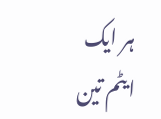ہر ایک ایٹم تین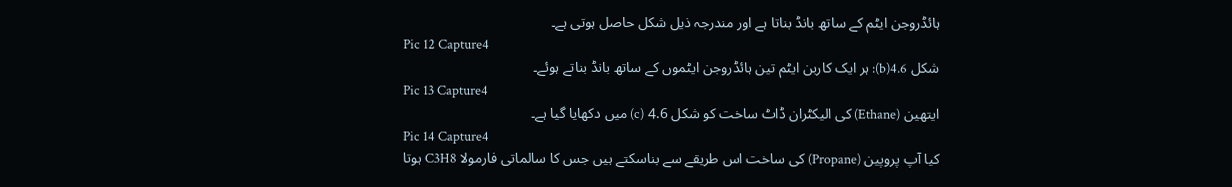ہائڈروجن ایٹم کے ساتھ بانڈ بناتا ہے اور مندرجہ ذیل شکل حاصل ہوتی ہے۔
Pic 12 Capture4
شکل 4.6(b): ہر ایک کاربن ایٹم تین ہائڈروجن ایٹموں کے ساتھ بانڈ بناتے ہوئے۔
Pic 13 Capture4
ایتھین (Ethane) کی الیکٹران ڈاٹ ساخت کو شکل 4.6 (c) میں دکھایا گیا ہے۔
Pic 14 Capture4
کیا آپ پروپین (Propane) کی ساخت اس طریقے سے بناسکتے ہیں جس کا سالماتی فارمولا C3H8 ہوتا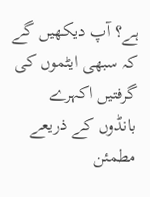ہے؟ آپ دیکھیں گے کہ سبھی ایٹموں کی گرفتیں اکہرے بانڈوں کے ذریعے مطمئن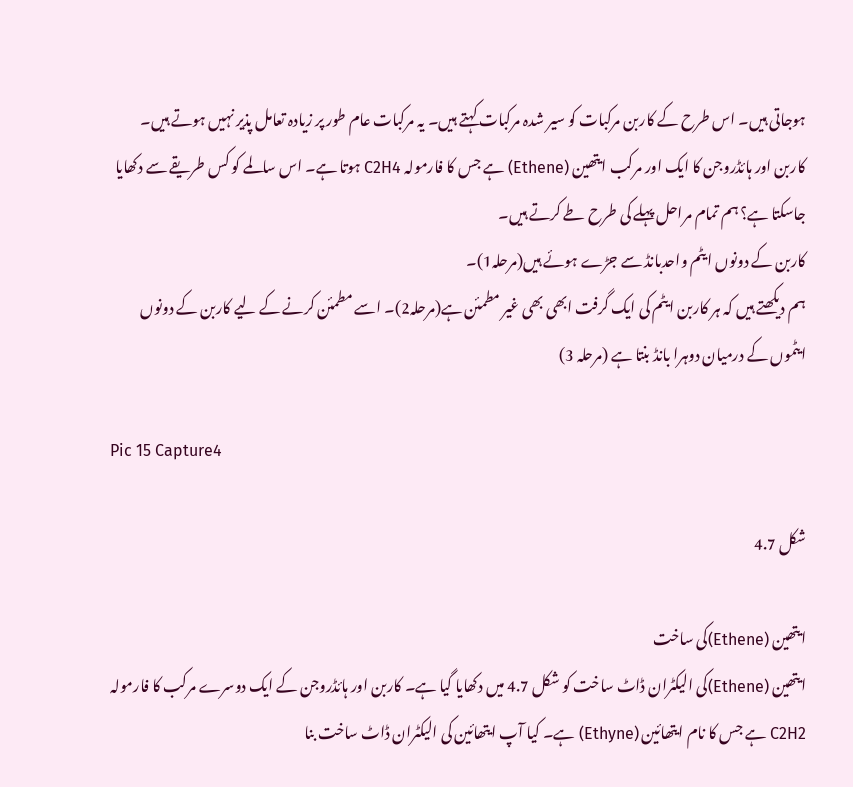ہوجاتی ہیں۔ اس طرح کے کاربن مرکبات کو سیر شدہ مرکبات کہتے ہیں۔ یہ مرکبات عام طور پر زیادہ تعامل پذیر نہیں ہوتے ہیں۔
کاربن اور ہائڈروجن کا ایک اور مرکب ایتھین (Ethene) ہے جس کا فارمولہ C2H4 ہوتا ہے۔ اس سالمے کو کس طریقے سے دکھایا جاسکتا ہے؟ ہم تمام مراحل پہلے کی طرح طے کرتے ہیں۔
کاربن کے دونوں ایٹم واحدبانڈ سے جڑے ہوئے ہیں(مرحلہ1)۔
ہم دیکھتے ہیں کہ ہر کاربن ایٹم کی ایک گرفت ابھی بھی غیر مطمئن ہے(مرحلہ2)۔ اسے مطمئن کرنے کے لیے کاربن کے دونوں ایٹموں کے درمیان دوہرا بانڈ بنتا ہے (مرحلہ 3)

Pic 15 Capture4

شکل 4.7

ایتھین (Ethene)کی ساخت
ایتھین (Ethene)کی الیکٹران ڈاٹ ساخت کو شکل 4.7 میں دکھایا گیا ہے۔ کاربن اور ہائڈروجن کے ایک دوسرے مرکب کا فارمولہ C2H2 ہے جس کا نام ایتھائین (Ethyne) ہے۔ کیا آپ ایتھائین کی الیکٹران ڈاٹ ساخت بنا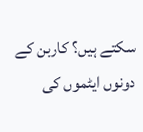سکتے ہیں؟ کاربن کے دونوں ایٹموں کی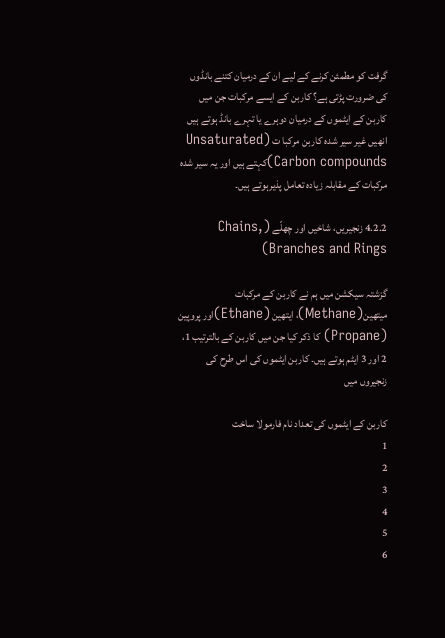گرفت کو مطمئن کرنے کے لیے ان کے درمیان کتنے بانڈوں کی ضرورت پڑتی ہے؟ کاربن کے ایسے مرکبات جن میں کاربن کے ایٹموں کے درمیان دوہرے یا تہرے بانڈ ہوتے ہیں انھیں غیر سیر شدہ کاربن مرکبا ت (Unsaturated Carbon compounds)کہتے ہیں اور یہ سیر شدہ مرکبات کے مقابلہ زیادہ تعامل پذیرہوتے ہیں۔

4.2.2 زنجیریں، شاخیں اور چھلّے (Chains, Branches and Rings)

گزشتہ سیکشن میں ہم نے کاربن کے مرکبات میتھین(Methane)، ایتھین (Ethane)اور پروپین (Propane) کا ذکر کیا جن میں کاربن کے بالترتیب 1، 2 اور 3 ایٹم ہوتے ہیں۔ کاربن ایٹموں کی اس طرح کی زنجیروں میں

کاربن کے ایٹموں کی تعداد نام فارمولا ساخت
1
2
3
4
5
6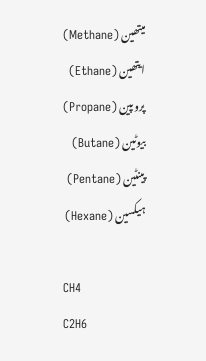میتھین (Methane)
ایتھین (Ethane)
پروپین (Propane)
بیوٹین (Butane)
پینٹین (Pentane)
ہیکسین (Hexane)

CH4
C2H6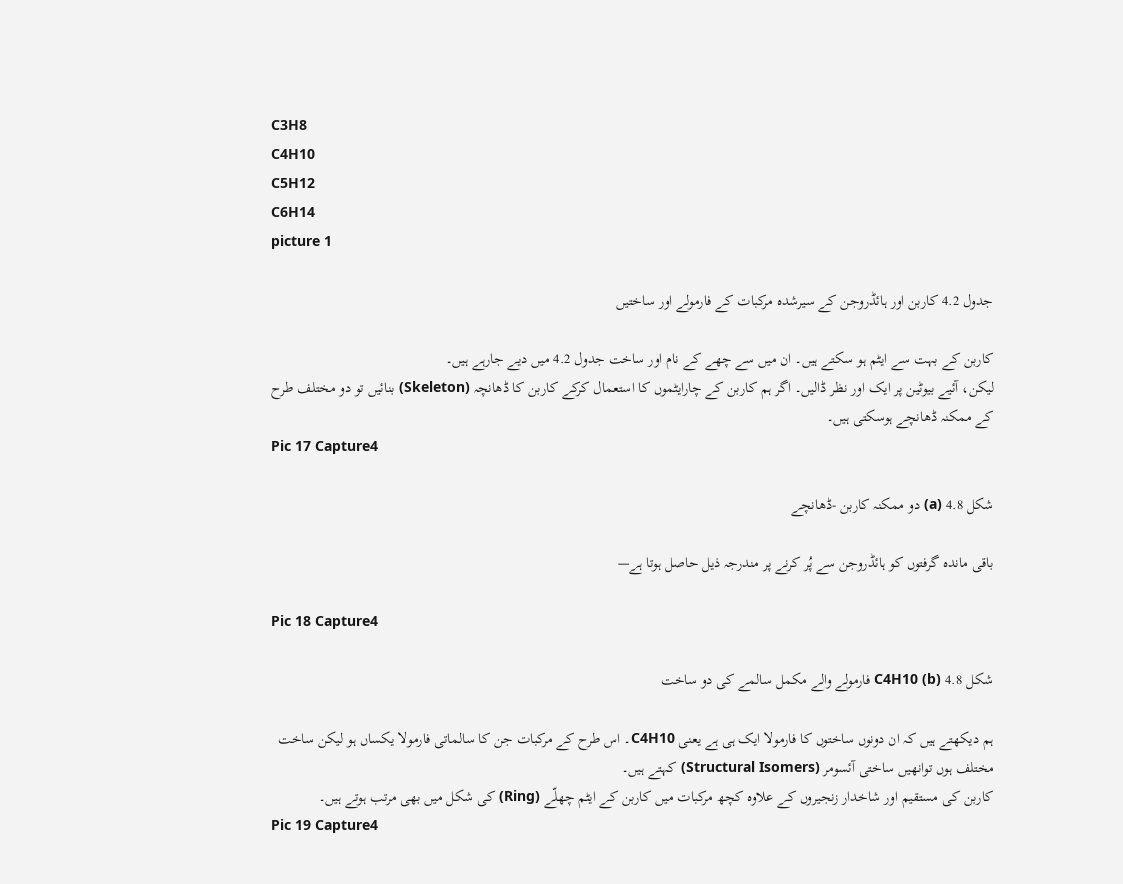C3H8
C4H10
C5H12
C6H14
picture 1

جدول 4.2 کاربن اور ہائڈروجن کے سیرشدہ مرکبات کے فارمولے اور ساختیں

کاربن کے بہت سے ایٹم ہو سکتے ہیں۔ ان میں سے چھے کے نام اور ساخت جدول 4.2 میں دیے جارہے ہیں۔
لیکن، آئیے بیوٹین پر ایک اور نظر ڈالیں۔ اگر ہم کاربن کے چارایٹموں کا استعمال کرکے کاربن کا ڈھانچہ (Skeleton) بنائیں تو دو مختلف طرح کے ممکنہ ڈھانچے ہوسکتی ہیں۔
Pic 17 Capture4

شکل 4.8 (a) دو ممکنہ کاربن -ڈھانچے

باقی ماندہ گرفتوں کو ہائڈروجن سے پُر کرنے پر مندرجہ ذیل حاصل ہوتا ہے—

Pic 18 Capture4

شکل 4.8 (b) C4H10 فارمولے والے مکمل سالمے کی دو ساخت

ہم دیکھتے ہیں کہ ان دونوں ساختوں کا فارمولا ایک ہی ہے یعنی C4H10۔ اس طرح کے مرکبات جن کا سالماتی فارمولا یکساں ہو لیکن ساخت مختلف ہوں توانھیں ساختی آئسومر (Structural Isomers) کہتے ہیں۔
کاربن کی مستقیم اور شاخدار زنجیروں کے علاوہ کچھ مرکبات میں کاربن کے ایٹم چھلّے (Ring) کی شکل میں بھی مرتب ہوتے ہیں۔
Pic 19 Capture4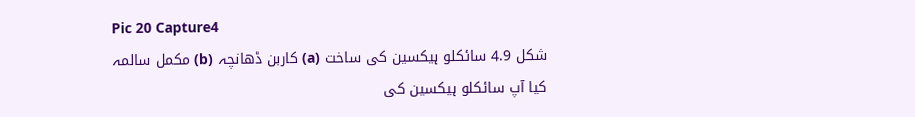Pic 20 Capture4
شکل 4.9 سائکلو ہیکسین کی ساخت (a) کاربن ڈھانچہ (b) مکمل سالمہ
کیا آپ سائکلو ہیکسین کی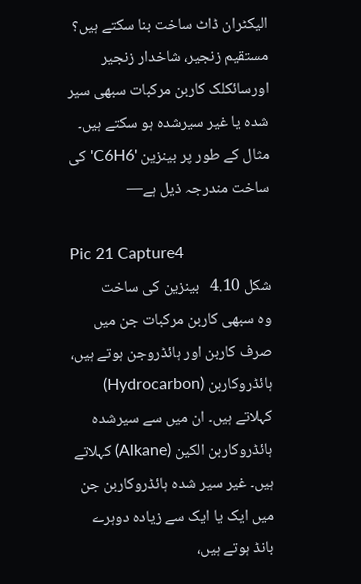الیکٹران ڈاٹ ساخت بنا سکتے ہیں؟ مستقیم زنجیر، شاخدار زنجیر اورسائکلک کاربن مرکبات سبھی سیر شدہ یا غیر سیرشدہ ہو سکتے ہیں۔ مثال کے طور پر بینزین 'C6H6' کی ساخت مندرجہ ذیل ہے—

Pic 21 Capture4
شکل 4.10   بینزین کی ساخت
وہ سبھی کاربن مرکبات جن میں صرف کاربن اور ہائڈروجن ہوتے ہیں، ہائڈروکاربن (Hydrocarbon) کہلاتے ہیں۔ ان میں سے سیرشدہ ہائڈروکاربن الکین (Alkane) کہلاتے ہیں۔ غیر سیر شدہ ہائڈروکاربن جن میں ایک یا ایک سے زیادہ دوہرے بانڈ ہوتے ہیں،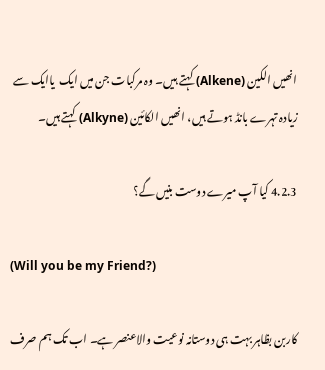انھیں الکین (Alkene) کہتے ہیں۔ وہ مرکبات جن میں ایک  یاایک سے زیادہ تہرے بانڈ ہوتے ہیں، انھیں الکائین (Alkyne) کہتے ہیں۔

4.2.3 کیا آپ میرے دوست بنیں گے؟

(Will you be my Friend?)

کاربن بظاہر بہت ہی دوستانہ نوعیت والاعنصر ہے۔ اب تک ہم صرف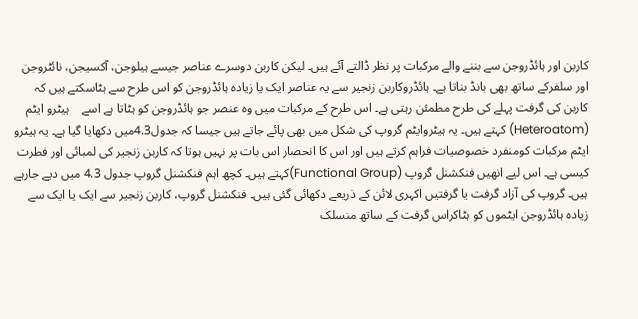کاربن اور ہائڈروجن سے بننے والے مرکبات پر نظر ڈالتے آئے ہیں۔ لیکن کاربن دوسرے عناصر جیسے ہیلوجن، آکسیجن، نائٹروجن اور سلفرکے ساتھ بھی بانڈ بناتا ہے۔ ہائڈروکاربن زنجیر سے یہ عناصر ایک یا زیادہ ہائڈروجن کو اس طرح سے ہٹاسکتے ہیں کہ کاربن کی گرفت پہلے کی طرح مطمئن رہتی ہے۔ اس طرح کے مرکبات میں وہ عنصر جو ہائڈروجن کو ہٹاتا ہے اسے    ہیٹرو ایٹم (Heteroatom) کہتے ہیں۔ یہ ہیٹروایٹم گروپ کی شکل میں بھی پائے جاتے ہیں جیسا کہ جدول4.3میں دکھایا گیا ہے۔ یہ ہیٹرو ایٹم مرکبات کومنفرد خصوصیات فراہم کرتے ہیں اور اس کا انحصار اس بات پر نہیں ہوتا کہ کاربن زنجیر کی لمبائی اور فطرت کیسی ہے۔ اس لیے انھیں فنکشنل گروپ (Functional Group)کہتے ہیں۔ کچھ اہم فنکشنل گروپ جدول 4.3 میں دیے جارہے ہیں۔ گروپ کی آزاد گرفت یا گرفتیں اکہری لائن کے ذریعے دکھائی گئی ہیں۔ فنکشنل گروپ، کاربن زنجیر سے ایک یا ایک سے زیادہ ہائڈروجن ایٹموں کو ہٹاکراس گرفت کے ساتھ منسلک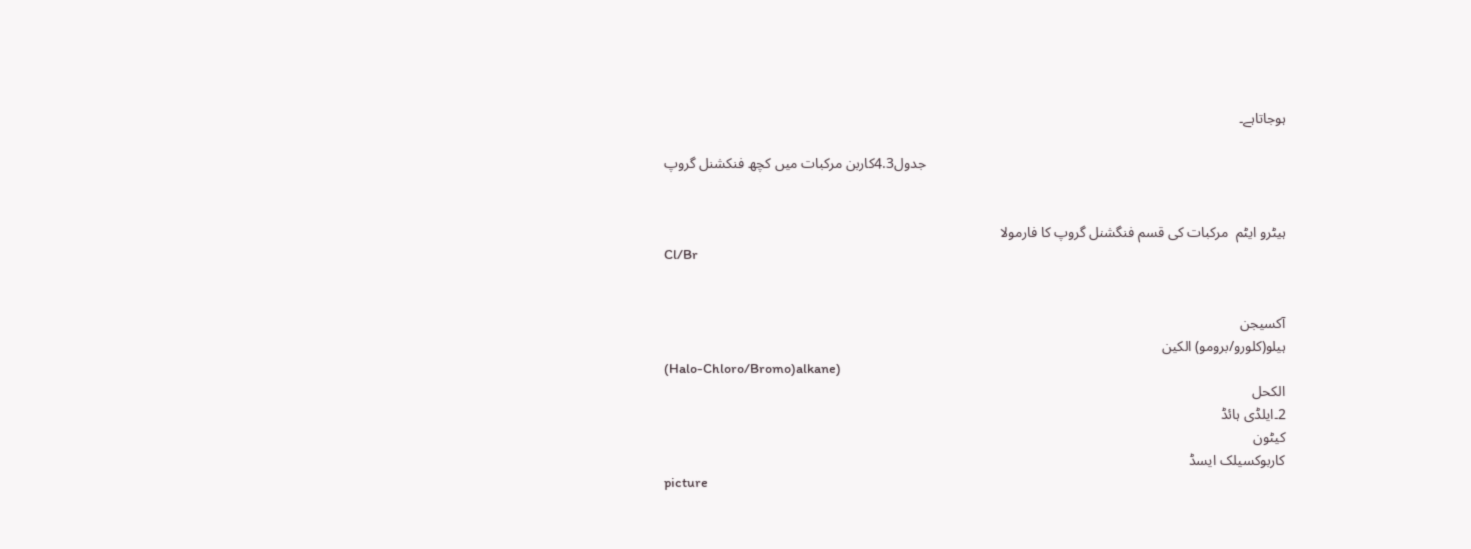ہوجاتاہے۔

                                                                                                   جدول4.3کاربن مرکبات میں کچھ فنکشنل گروپ


ہیٹرو ایٹم  مرکبات کی قسم فنگشنل گروپ کا فارمولا
Cl/Br


آکسیجن
ہیلو(کلورو/برومو) الکین
(Halo-Chloro/Bromo)alkane)
الکحل
2۔ایلڈی ہائڈ
کیٹون
کاربوکسیلک ایسڈ
picture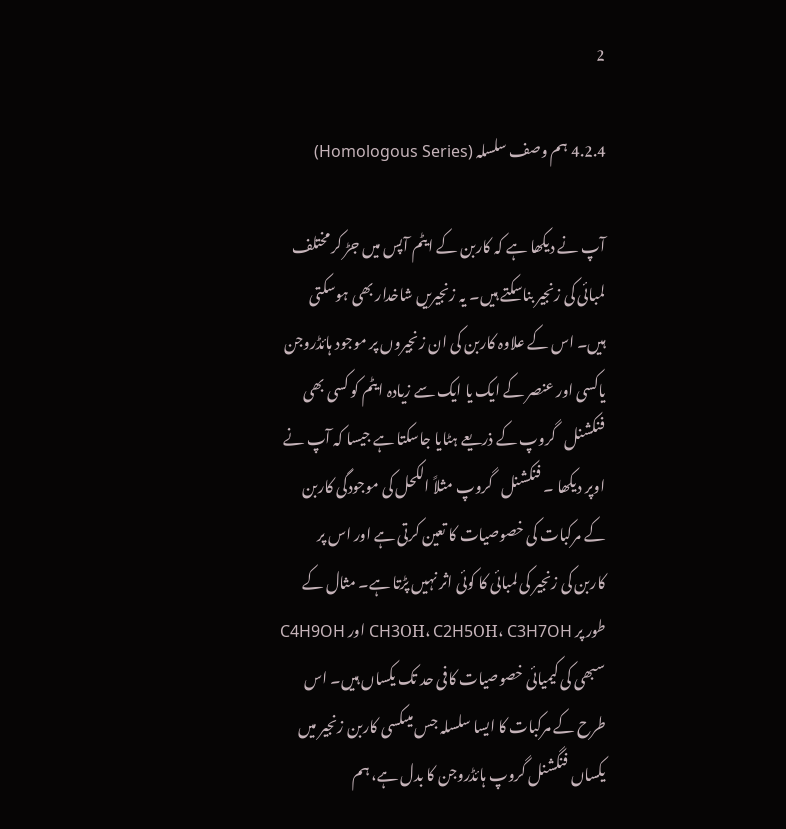2

4.2.4 ہم وصف سلسلہ (Homologous Series)

آپ نے دیکھا ہے کہ کاربن کے ایٹم آپس میں جڑ کر مختلف لمبائی کی زنجیر بناسکتے ہیں۔ یہ زنجیریں شاخدار بھی ہوسکتی ہیں۔ اس کے علاوہ کاربن کی ان زنجیروں پر موجود ہائڈروجن یاکسی اور عنصر کے ایک یا ایک سے زیادہ ایٹم کو کسی بھی   فنکشنل   گروپ کے ذریعے ہٹایا جاسکتا ہے جیسا کہ آپ نے اوپر دیکھا ۔ فنکشنل   گروپ مثلاً الکحل کی موجودگی کاربن کے مرکبات کی خصوصیات کا تعین کرتی ہے اور اس پر کاربن کی زنجیر کی لمبائی کا کوئی اثر نہیں پڑتا ہے۔ مثال کے طور پر CH3OH، C2H5OH، C3H7OH اور C4H9OH سبھی کی کیمیائی خصوصیات کافی حد تک یکساں ہیں۔ اس طرح کے مرکبات کا ایسا سلسلہ جس میںکسی کاربن زنجیر میں یکساں فنگشنل گروپ ہائڈروجن کا بدل ہے، ہم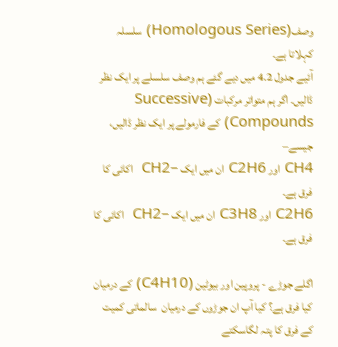وصف(Homologous Series) سلسلہ کہلاتا ہے۔
آئیے جدول 4.2 میں دیے گئے ہم وصف سلسلے پر ایک نظر ڈالیں۔ اگر ہم متواتر مرکبات (Successive Compounds) کے فارمولے پر ایک نظر ڈالیں، جیسے–
CH4 اور C2H6 ان میں ایک –CH2  اکائی کا فرق ہے۔
C2H6 اور C3H8 ان میں ایک –CH2  اکائی کا فرق ہے۔

اگلے جوڑے - پروپین اور بیوٹین (C4H10) کے درمیان کیا فرق ہے؟ کیا آپ ان جوڑوں کے درمیان  سالماتی کمیت کے فرق کا پتہ لگاسکتے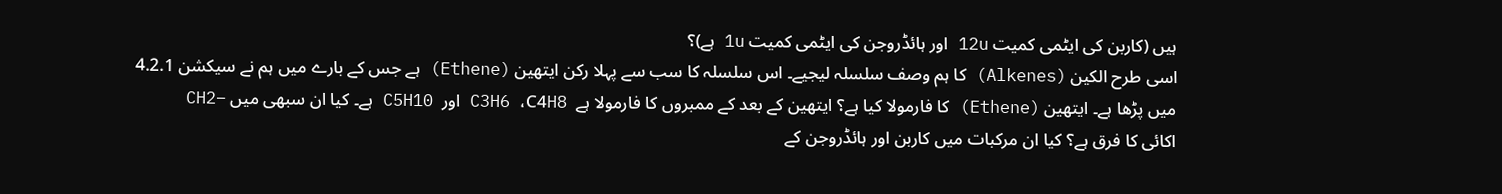ہیں (کاربن کی ایٹمی کمیت 12u اور ہائڈروجن کی ایٹمی کمیت 1u ہے)؟
اسی طرح الکین (Alkenes) کا ہم وصف سلسلہ لیجیے۔ اس سلسلہ کا سب سے پہلا رکن ایتھین (Ethene) ہے جس کے بارے میں ہم نے سیکشن 4.2.1 میں پڑھا ہے۔ ایتھین (Ethene) کا فارمولا کیا ہے؟ ایتھین کے بعد کے ممبروں کا فارمولا ہے  C3H6 ،C4H8 اور  C5H10 ہے۔ کیا ان سبھی میں –CH2  اکائی کا فرق ہے؟ کیا ان مرکبات میں کاربن اور ہائڈروجن کے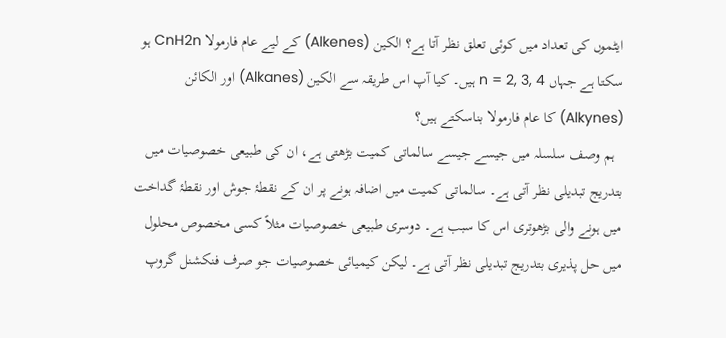ایٹموں کی تعداد میں کوئی تعلق نظر آتا ہے؟ الکین (Alkenes) کے لیے عام فارمولا CnH2n ہو سکتا ہے جہاں n = 2, 3, 4 ہیں۔ کیا آپ اس طریقہ سے الکین (Alkanes) اور الکائن (Alkynes) کا عام فارمولا بناسکتے ہیں؟
  ہم وصف سلسلہ میں جیسے جیسے سالماتی کمیت بڑھتی ہے، ان کی طبیعی خصوصیات میں بتدریج تبدیلی نظر آتی ہے۔ سالماتی کمیت میں اضافہ ہونے پر ان کے نقطۂ جوش اور نقطۂ گداخت میں ہونے والی بڑھوتری اس کا سبب ہے۔ دوسری طبیعی خصوصیات مثلاً کسی مخصوص محلول میں حل پذیری بتدریج تبدیلی نظر آتی ہے۔ لیکن کیمیائی خصوصیات جو صرف فنکشنل گروپ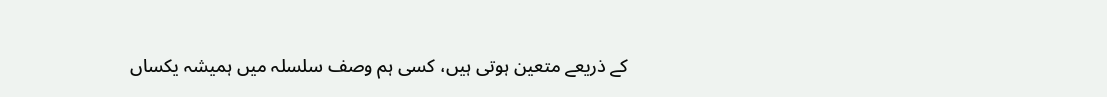کے ذریعے متعین ہوتی ہیں، کسی ہم وصف سلسلہ میں ہمیشہ یکساں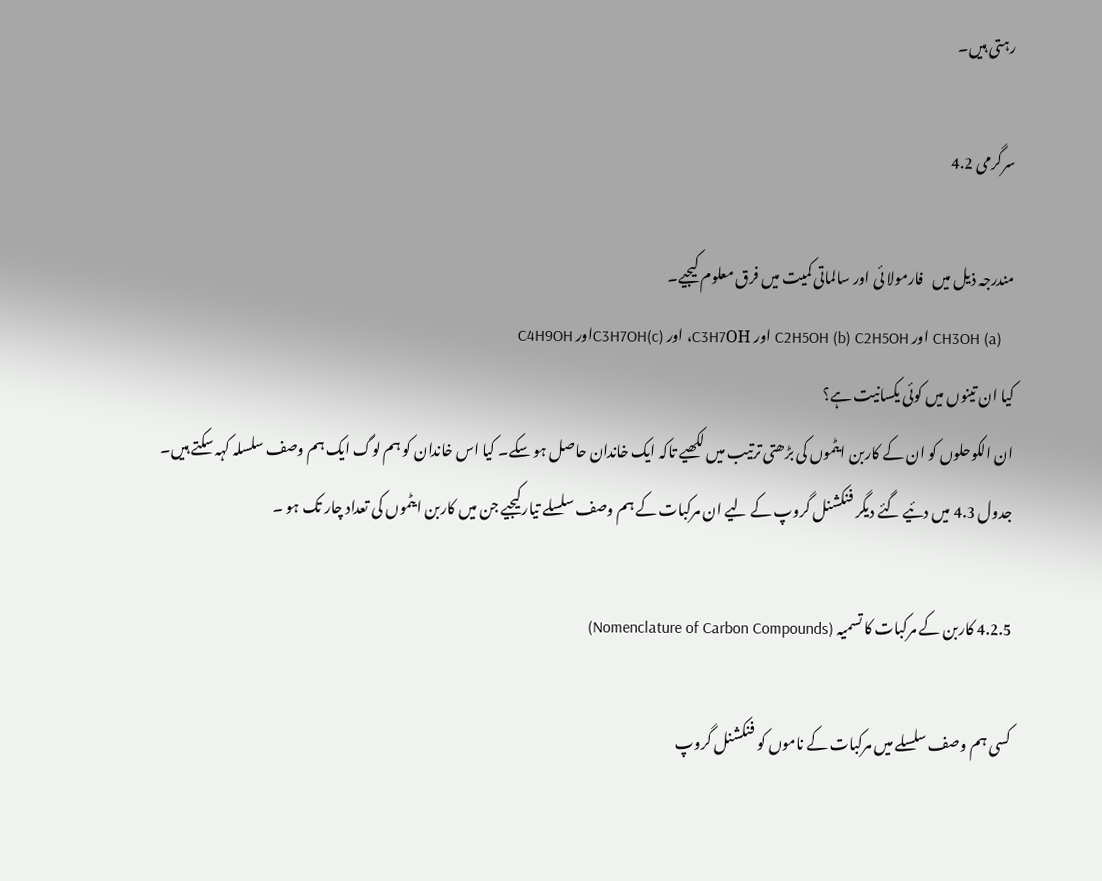رہتی ہیں۔

سرگرمی 4.2

مندرجہ ذیل میں   فارمولا ئی اور سالماتی کمیت میں فرق معلوم کیجیے۔
   (a) CH3OH اور C2H5OH (b) C2H5OH اور C3H7OH، اور C3H7OH(c)اور C4H9OH
کیا ان تینوں میں کوئی یکسانیت ہے؟
ان الکوحلوں کو ان کے کاربن ایٹموں کی بڑھتی ترتیب میں لکھیے تاکہ ایک خاندان حاصل ہو سکے۔ کیا اس خاندان کو ہم لوگ ایک ہم وصف سلسلہ کہہ سکتے ہیں۔
جدول 4.3 میں دئیے گئے دیگر فنکشنل گروپ کے لیے ان مرکبات کے ہم وصف سلسلے تیارکیجیے جن میں کاربن ایٹموں کی تعداد چار تک ہو ۔

4.2.5 کاربن کے مرکبات کا تسمیہ (Nomenclature of Carbon Compounds)

کسی ہم وصف سلسلے میں مرکبات کے ناموں کو فنکشنل گروپ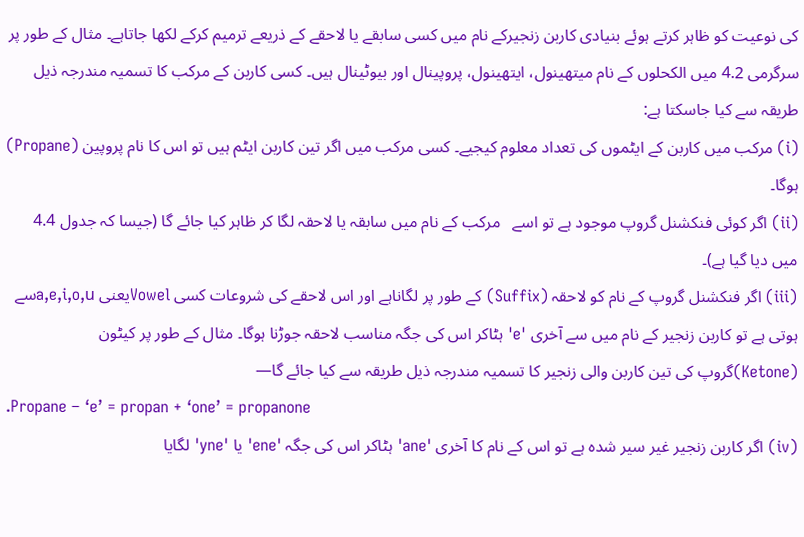کی نوعیت کو ظاہر کرتے ہوئے بنیادی کاربن زنجیرکے نام میں کسی سابقے یا لاحقے کے ذریعے ترمیم کرکے لکھا جاتاہے۔ مثال کے طور پر سرگرمی 4.2 میں الکحلوں کے نام میتھینول، ایتھینول، پروپینال اور بیوٹینال ہیں۔ کسی کاربن کے مرکب کا تسمیہ مندرجہ ذیل طریقہ سے کیا جاسکتا ہے:
(i) مرکب میں کاربن کے ایٹموں کی تعداد معلوم کیجیے۔ کسی مرکب میں اگر تین کاربن ایٹم ہیں تو اس کا نام پروپین (Propane) ہوگا۔
(ii) اگر کوئی فنکشنل گروپ موجود ہے تو اسے   مرکب کے نام میں سابقہ یا لاحقہ لگا کر ظاہر کیا جائے گا (جیسا کہ جدول 4.4 میں دیا گیا ہے)۔
(iii) اگر فنکشنل گروپ کے نام کو لاحقہ (Suffix) کے طور پر لگاناہے اور اس لاحقے کی شروعات کسی Vowelیعنی a,e,i,o,uسے ہوتی ہے تو کاربن زنجیر کے نام میں سے آخری 'e' ہٹاکر اس کی جگہ مناسب لاحقہ جوڑنا ہوگا۔ مثال کے طور پر کیٹون (Ketone)گروپ کی تین کاربن والی زنجیر کا تسمیہ مندرجہ ذیل طریقہ سے کیا جائے گا—
.Propane – ‘e’ = propan + ‘one’ = propanone
(iv) اگر کاربن زنجیر غیر سیر شدہ ہے تو اس کے نام کا آخری 'ane' ہٹاکر اس کی جگہ 'ene' یا 'yne' لگایا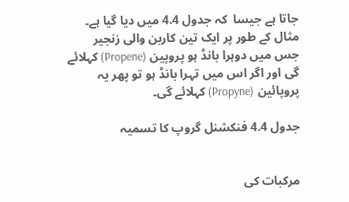جاتا ہے جیسا  کہ جدول 4.4 میں دیا گیا ہے۔ مثال کے طور پر ایک تین کاربن والی زنجیر جس میں دوہرا بانڈ ہو پروپین (Propene) کہلائے گی اور اگر اس میں تہرا بانڈ ہو تو پھر یہ پروپائین (Propyne) کہلائے گی۔

جدول 4.4 فنکشنل گروپ کا تسمیہ


مرکبات کی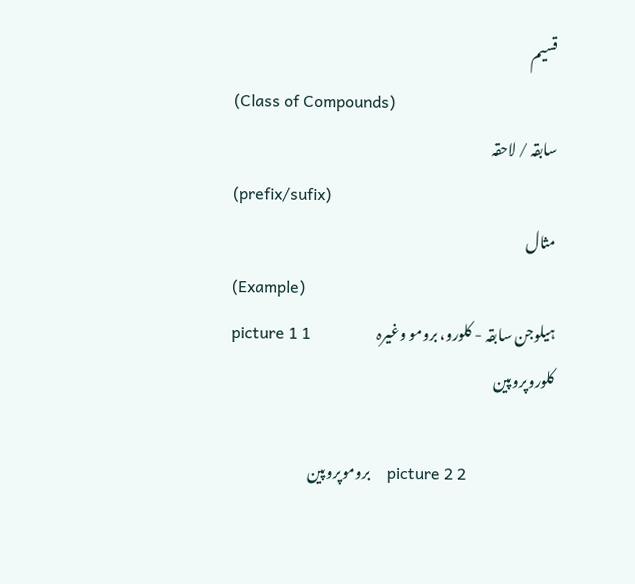قسیم
(Class of Compounds)
سابقہ / لاحقہ
(prefix/sufix)
مثال
(Example)
ہیلوجن سابقہ - کلورو، برومو وغیرہ                       picture 1 1      کلوروپروپین

                      picture 2 2    بروموپروپین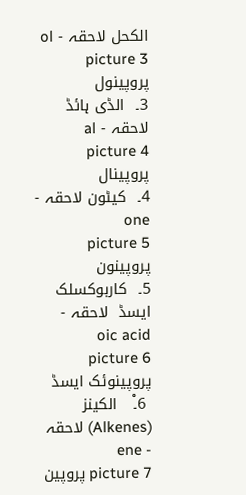الکحل لاحقہ - ol                   picture 3           پروپینول
3۔  الڈی ہائڈ لاحقہ - al                         picture 4      پروپینال
4۔  کیٹون لاحقہ - one                    picture 5        پروپینون
5۔  کاربوکسلک ایسڈ  لاحقہ - oic acid                      picture 6           پروپینوئک ایسڈ
 6۔ْ   الکینز (Alkenes) لاحقہ - ene                         picture 7 پروپین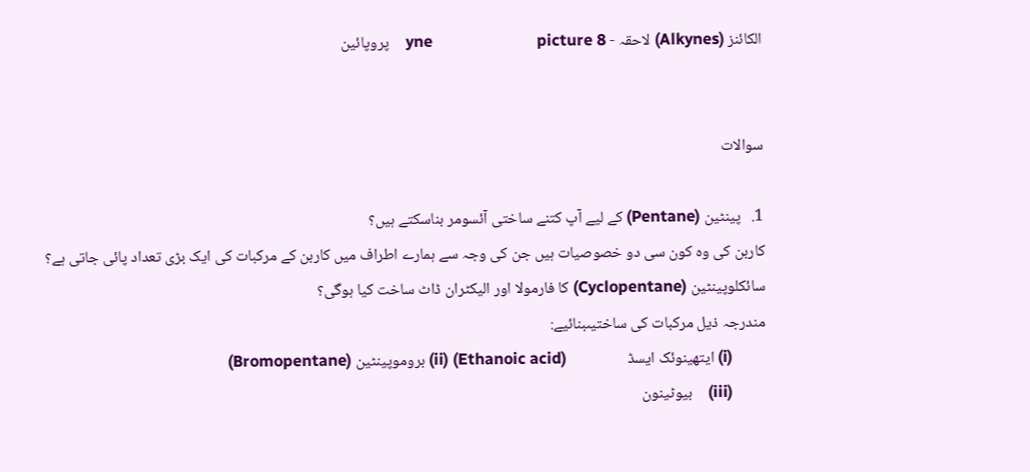الکائنز (Alkynes) لاحقہ - yne                          picture 8    پروپائین


سوالات

1.   پینٹین (Pentane) کے لیے آپ کتنے ساختی آئسومر بناسکتے ہیں؟
کاربن کی وہ کون سی دو خصوصیات ہیں جن کی وجہ سے ہمارے اطراف میں کاربن کے مرکبات کی ایک بڑی تعداد پائی جاتی ہے؟
سائکلوپینٹین (Cyclopentane) کا فارمولا اور الیکٹران ڈاٹ ساخت کیا ہوگی؟
مندرجہ ذیل مرکبات کی ساختیںبنائیے:
        (i) ایتھینوئک ایسڈ                 (Ethanoic acid) (ii) بروموپینٹین (Bromopentane)
        (iii)    بیوٹینون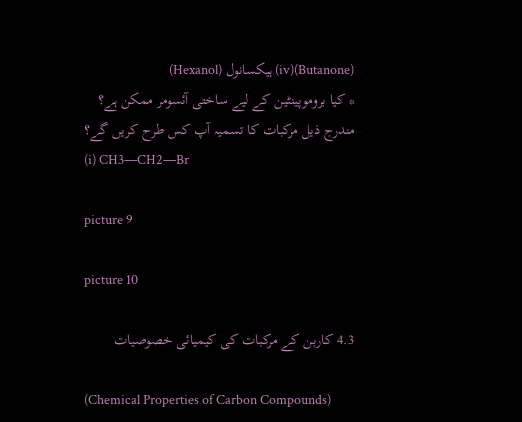(Butanone)(iv) ہیکسانول (Hexanol)
* کیا بروموپینٹین کے لیے ساختی آئسومر ممکن ہے؟
مندرج ذیل مرکبات کا تسمیہ آپ کس طرح کریں گے؟
(i) CH3—CH2—Br

picture 9

picture 10

4.3 کاربن کے مرکبات کی کیمیائی خصوصیات

(Chemical Properties of Carbon Compounds)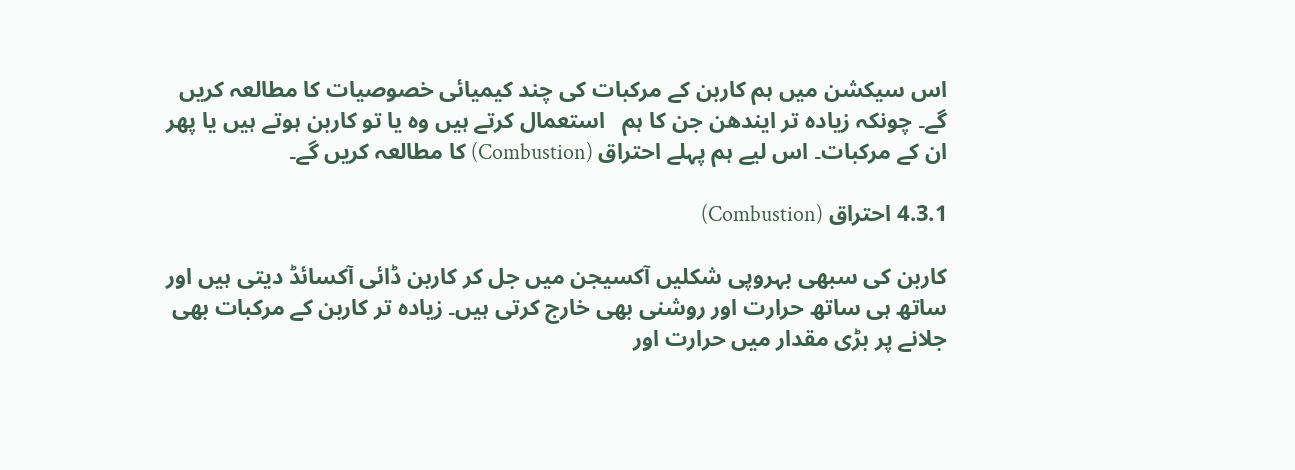اس سیکشن میں ہم کاربن کے مرکبات کی چند کیمیائی خصوصیات کا مطالعہ کریں گے۔ چونکہ زیادہ تر ایندھن جن کا ہم   استعمال کرتے ہیں وہ یا تو کاربن ہوتے ہیں یا پھر ان کے مرکبات۔ اس لیے ہم پہلے احتراق (Combustion) کا مطالعہ کریں گے۔

4.3.1 احتراق (Combustion)

کاربن کی سبھی بہروپی شکلیں آکسیجن میں جل کر کاربن ڈائی آکسائڈ دیتی ہیں اور ساتھ ہی ساتھ حرارت اور روشنی بھی خارج کرتی ہیں۔ زیادہ تر کاربن کے مرکبات بھی جلانے پر بڑی مقدار میں حرارت اور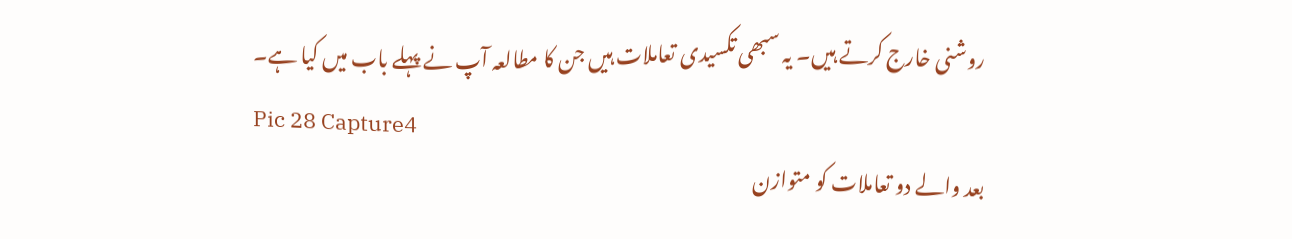روشنی خارج کرتے ہیں۔ یہ سبھی تکسیدی تعاملات ہیں جن کا مطالعہ آپ نے پہلے باب میں کیا ہے۔
Pic 28 Capture4
بعد والے دو تعاملات کو متوازن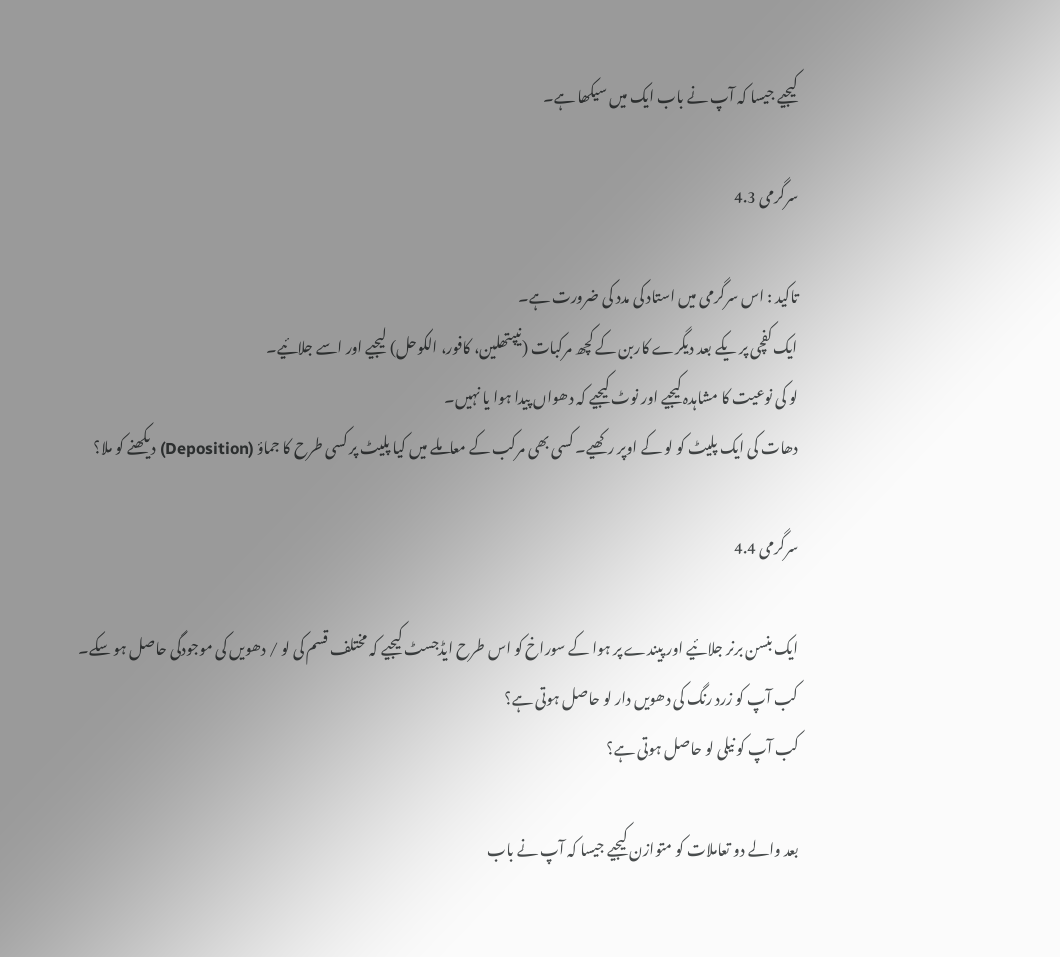کیجیے جیسا کہ آپ نے باب ایک میں سیکھا ہے۔

سرگرمی 4.3

تاکید : اس سرگرمی میں استاد کی مدد کی ضرورت ہے۔
ایک کفچی پر یکے بعد دیگرے کاربن کے کچھ مرکبات (نیپتھلین، کافور، الکوحل) لیجیے اور اسے جلائیے۔
لو کی نوعیت کا مشاہدہ کیجیے اور نوٹ کیجیے کہ دھواں پیدا ہوا یا نہیں۔
دھات کی ایک پلیٹ کو لو کے اوپر رکھیے۔ کسی بھی مرکب کے معاملے میں کیا پلیٹ پر کسی طرح کا جماؤ (Deposition) دیکھنے کو ملا؟

سرگرمی 4.4

ایک بنسن برنر جلائیے اور پیندے پر ہوا کے سوراخ کو اس طرح ایڈجسٹ کیجیے کہ مختلف قسم کی لو / دھویں کی موجودگی حاصل ہو سکے۔
کب آپ کو زرد رنگ کی دھویں دار لو حاصل ہوتی ہے؟
کب آپ کو نیلی لو حاصل ہوتی ہے؟

بعد والے دو تعاملات کو متوازن کیجیے جیسا کہ آپ نے باب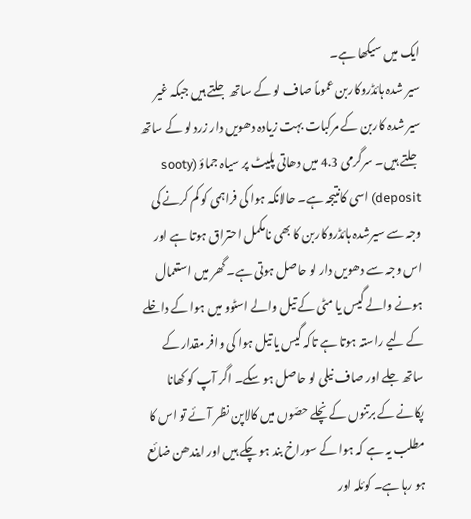ایک میں سیکھا ہے۔
سیر شدہ ہائڈروکاربن عموماً صاف لو کے ساتھ جلتے ہیں جبکہ غیر سیر شدہ کاربن کے مرکبات بہت زیادہ دھویں دار زرد لو کے ساتھ جلتے ہیں۔ سرگرمی 4.3 میں دھاتی پلیٹ پر سیاہ جماؤ (sooty deposit) اسی کانتیجہ ہے۔ حالانکہ ہوا کی فراہمی کو کم کرنے کی وجہ سے سیرشدہ ہائڈروکاربن کا بھی نامکمل احتراق ہوتا ہے اور اس وجہ سے دھویں دار لو حاصل ہوتی ہے۔ گھر میں استعمال ہونے والے گیس یا مٹی کے تیل والے اسٹوو میں ہوا کے داخلے کے لیے راستہ ہوتا ہے تاکہ گیس یا تیل ہوا کی وافر مقدار کے ساتھ جلے اور صاف نیلی لو حاصل ہو سکے۔ اگر آپ کو کھانا پکانے کے برتنوں کے نچلے حصّوں میں کالاپن نظر آئے تو اس کا مطلب یہ ہے کہ ہوا کے سوراخ بند ہو چکے ہیں اور ایندھن ضائع ہو رہا ہے۔ کوئلہ اور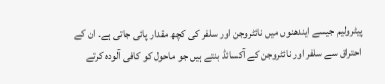پیٹرولیم جیسے ایندھنوں میں نائٹروجن اور سلفر کی کچھ مقدار پائی جاتی ہے۔ ان کے احتراق سے سلفر اور نائٹروجن کے آکسائڈ بنتے ہیں جو ماحول کو کافی آلودہ کرتے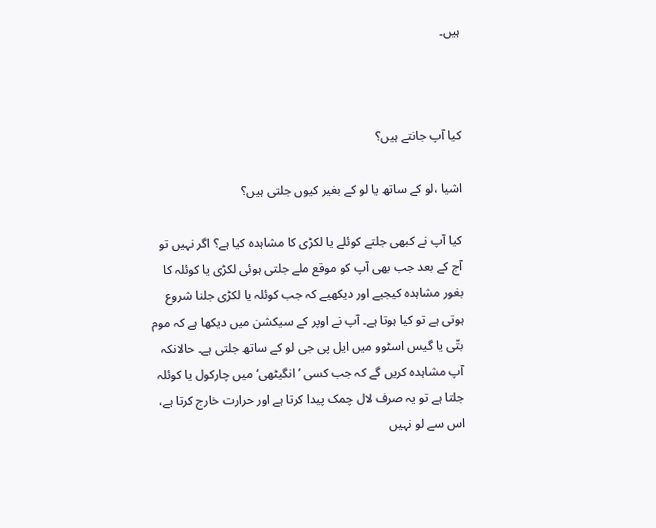ہیں۔



کیا آپ جانتے ہیں؟

اشیا ،لو کے ساتھ یا لو کے بغیر کیوں جلتی ہیں؟

کیا آپ نے کبھی جلتے کوئلے یا لکڑی کا مشاہدہ کیا ہے؟ اگر نہیں تو آج کے بعد جب بھی آپ کو موقع ملے جلتی ہوئی لکڑی یا کوئلہ کا بغور مشاہدہ کیجیے اور دیکھیے کہ جب کوئلہ یا لکڑی جلنا شروع ہوتی ہے تو کیا ہوتا ہے۔ آپ نے اوپر کے سیکشن میں دیکھا ہے کہ موم بتّی یا گیس اسٹوو میں ایل پی جی لو کے ساتھ جلتی ہے۔ حالانکہ آپ مشاہدہ کریں گے کہ جب کسی ’انگیٹھی‘ میں چارکول یا کوئلہ جلتا ہے تو یہ صرف لال چمک پیدا کرتا ہے اور حرارت خارج کرتا ہے، اس سے لو نہیں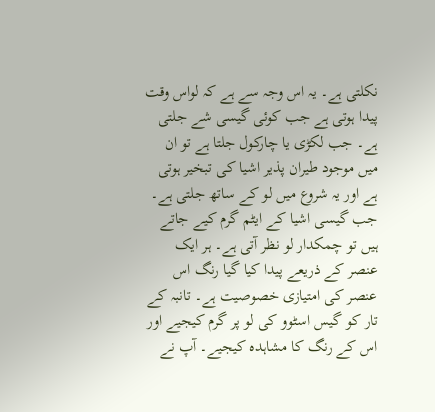نکلتی ہے۔ یہ اس وجہ سے ہے کہ لواس وقت پیدا ہوتی ہے جب کوئی گیسی شے جلتی ہے۔ جب لکڑی یا چارکول جلتا ہے تو ان میں موجود طیران پذیر اشیا کی تبخیر ہوتی ہے اور یہ شروع میں لو کے ساتھ جلتی ہے۔
جب گیسی اشیا کے ایٹم گرم کیے جاتے ہیں تو چمکدار لو نظر آتی ہے۔ ہر ایک عنصر کے ذریعے پیدا کیا گیا رنگ اس عنصر کی امتیازی خصوصیت ہے۔ تانبہ کے تار کو گیس اسٹوو کی لو پر گرم کیجیے اور اس کے رنگ کا مشاہدہ کیجیے۔ آپ نے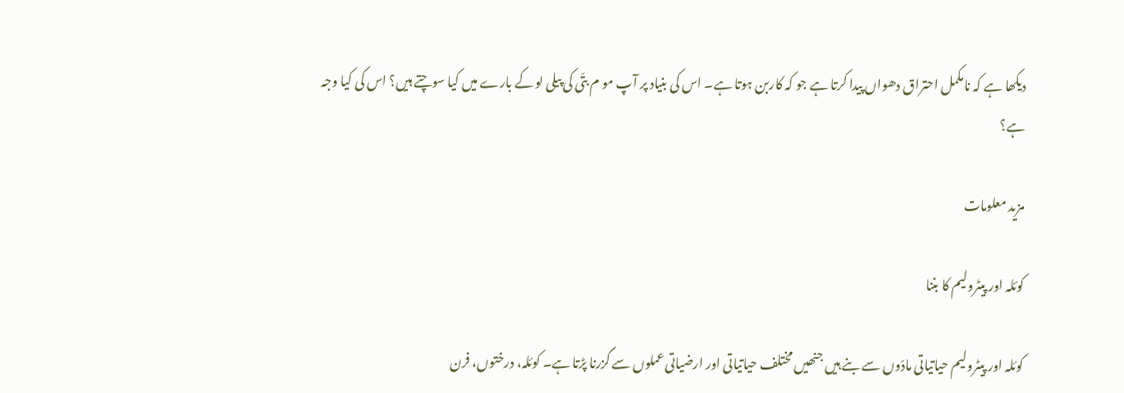دیکھا ہے کہ نامکمل احتراق دھواں پیدا کرتا ہے جو کہ کاربن ہوتا ہے۔ اس کی بنیاد پر آپ مو م بتّی کی پیلی لو کے بارے میں کیا سوچتے ہیں؟ اس کی کیا وجہ ہے؟

مزید معلومات

کوئلہ اور پیٹرولیم کا بننا

کوئلہ اور پیٹرولیم حیاتیاتی مادّوں سے بنے ہیں جنھیں مختلف حیاتیاتی اور ارضیاتی عملوں سے گزرنا پڑتا ہے۔ کوئلہ، درختوں، فرن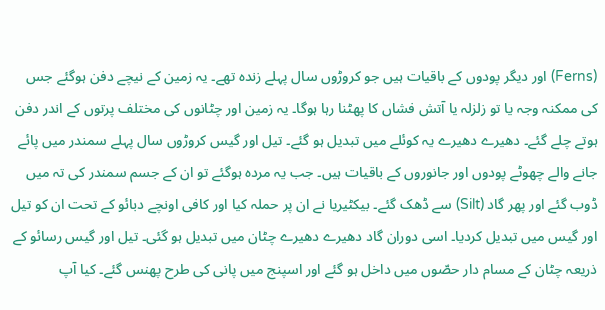(Ferns) اور دیگر پودوں کے باقیات ہیں جو کروڑوں سال پہلے زندہ تھے۔ یہ زمین کے نیچے دفن ہوگئے جس کی ممکنہ وجہ یا تو زلزلہ یا آتش فشاں کا پھٹنا رہا ہوگا۔ یہ زمین اور چٹانوں کی مختلف پرتوں کے اندر دفن ہوتے چلے گئے۔ دھیرے دھیرے یہ کوئلے میں تبدیل ہو گئے۔ تیل اور گیس کروڑوں سال پہلے سمندر میں پائے جانے والے چھوٹے پودوں اور جانوروں کے باقیات ہیں۔ جب یہ مردہ ہوگئے تو ان کے جسم سمندر کی تہ میں ڈوب گئے اور پھر گاد (Silt) سے ڈھک گئے۔ بیکٹیریا نے ان پر حملہ کیا اور کافی اونچے دبائو کے تحت ان کو تیل اور گیس میں تبدیل کردیا۔ اسی دوران گاد دھیرے دھیرے چٹان میں تبدیل ہو گئی۔ تیل اور گیس رسائو کے ذریعہ چٹان کے مسام دار حصّوں میں داخل ہو گئے اور اسپنج میں پانی کی طرح پھنس گئے۔ کیا آپ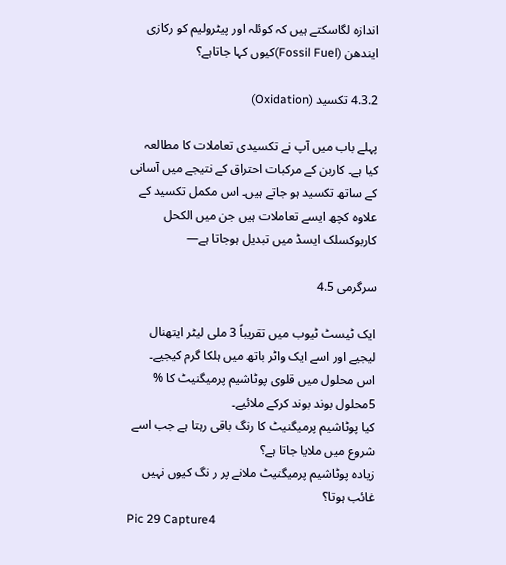اندازہ لگاسکتے ہیں کہ کوئلہ اور پیٹرولیم کو رکازی ایندھن (Fossil Fuel)کیوں کہا جاتاہے؟

4.3.2 تکسید (Oxidation)

پہلے باب میں آپ نے تکسیدی تعاملات کا مطالعہ کیا ہے۔ کاربن کے مرکبات احتراق کے نتیجے میں آسانی کے ساتھ تکسید ہو جاتے ہیں۔ اس مکمل تکسید کے علاوہ کچھ ایسے تعاملات ہیں جن میں الکحل کاربوکسلک ایسڈ میں تبدیل ہوجاتا ہے—

سرگرمی 4.5

ایک ٹیسٹ ٹیوب میں تقریباً 3 ملی لیٹر ایتھنال لیجیے اور اسے ایک واٹر باتھ میں ہلکا گرم کیجیے۔
اس محلول میں قلوی پوٹاشیم پرمیگنیٹ کا % 5محلول بوند بوند کرکے ملائیے۔
کیا پوٹاشیم پرمیگنیٹ کا رنگ باقی رہتا ہے جب اسے شروع میں ملایا جاتا ہے؟
زیادہ پوٹاشیم پرمیگنیٹ ملانے پر ر نگ کیوں نہیں غائب ہوتا؟
Pic 29 Capture4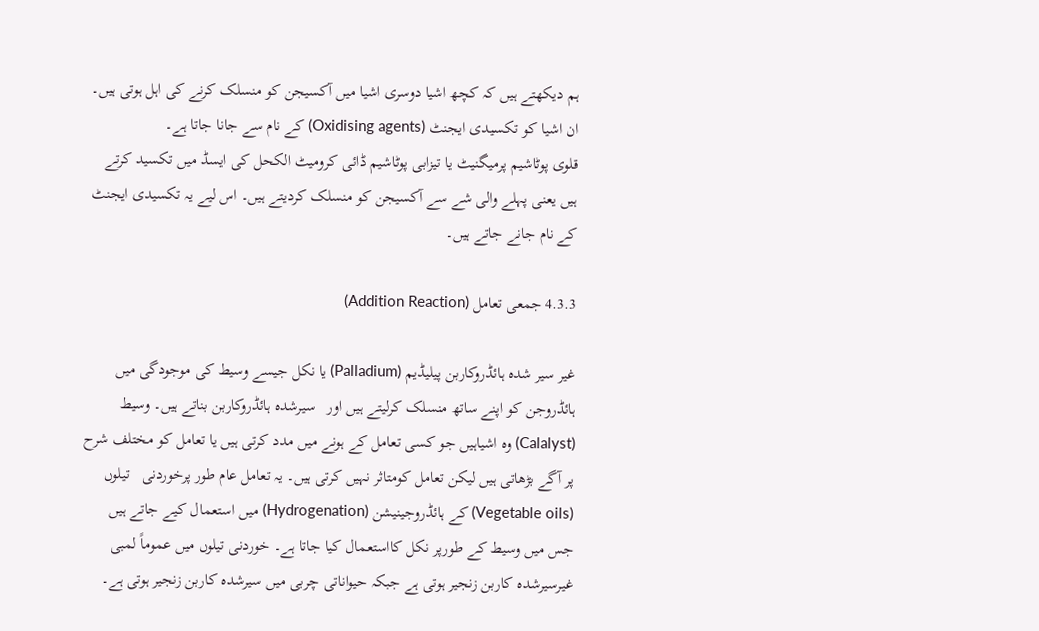ہم دیکھتے ہیں کہ کچھ اشیا دوسری اشیا میں آکسیجن کو منسلک کرنے کی اہل ہوتی ہیں۔ ان اشیا کو تکسیدی ایجنٹ (Oxidising agents) کے نام سے جانا جاتا ہے۔
قلوی پوٹاشیم پرمیگنیٹ یا تیزابی پوٹاشیم ڈائی کرومیٹ الکحل کی ایسڈ میں تکسید کرتے ہیں یعنی پہلے والی شے سے آکسیجن کو منسلک کردیتے ہیں۔ اس لیے یہ تکسیدی ایجنٹ کے نام جانے جاتے ہیں۔

4.3.3 جمعی تعامل (Addition Reaction)

غیر سیر شدہ ہائڈروکاربن پیلیڈیم (Palladium) یا نکل جیسے وسیط کی موجودگی میں ہائڈروجن کو اپنے ساتھ منسلک کرلیتے ہیں اور   سیرشدہ ہائڈروکاربن بناتے ہیں۔ وسیط (Calalyst) وہ اشیاہیں جو کسی تعامل کے ہونے میں مدد کرتی ہیں یا تعامل کو مختلف شرح پر آگے بڑھاتی ہیں لیکن تعامل کومتاثر نہیں کرتی ہیں۔ یہ تعامل عام طور پرخوردنی   تیلوں (Vegetable oils) کے ہائڈروجینیشن (Hydrogenation) میں استعمال کیے جاتے ہیں جس میں وسیط کے طورپر نکل کااستعمال کیا جاتا ہے۔ خوردنی تیلوں میں عموماً لمبی غیرسیرشدہ کاربن زنجیر ہوتی ہے جبکہ حیواناتی چربی میں سیرشدہ کاربن زنجیر ہوتی ہے۔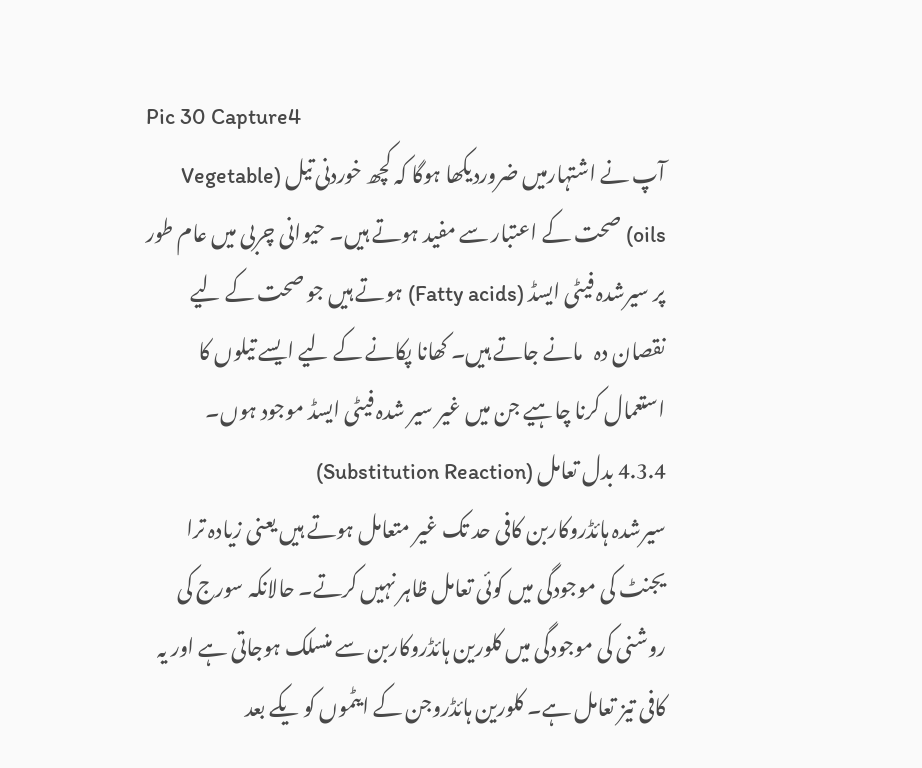Pic 30 Capture4
آپ نے اشتہارمیں ضروردیکھا ہوگا کہ کچھ خوردنی تیل (Vegetable oils) صحت کے اعتبار سے مفید ہوتے ہیں۔ حیوانی چربی میں عام طور پر سیرشدہ فیٹی ایسڈ (Fatty acids) ہوتے ہیں جو صحت کے لیے نقصان دہ   مانے جاتے ہیں۔ کھانا پکانے کے لیے ایسے تیلوں کا استعمال کرنا چاہیے جن میں غیر سیر شدہ فیٹی ایسڈ موجود ہوں۔
4.3.4 بدل تعامل (Substitution Reaction)
سیرشدہ ہائڈروکاربن کافی حد تک غیر متعامل ہوتے ہیں یعنی زیادہ ترا یجنٹ کی موجودگی میں کوئی تعامل ظاہر نہیں کرتے۔ حالانکہ سورج کی روشنی کی موجودگی میں کلورین ہائڈروکاربن سے منسلک ہوجاتی ہے اور یہ کافی تیز تعامل ہے۔ کلورین ہائڈروجن کے ایٹموں کو یکے بعد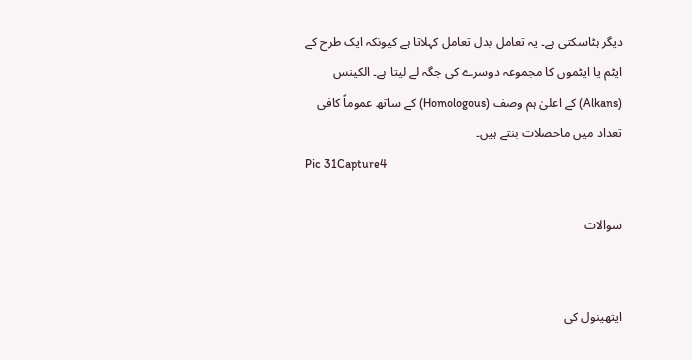دیگر ہٹاسکتی ہے۔ یہ تعامل بدل تعامل کہلاتا ہے کیونکہ ایک طرح کے ایٹم یا ایٹموں کا مجموعہ دوسرے کی جگہ لے لیتا ہے۔ الکینس (Alkans) کے اعلیٰ ہم وصف (Homologous) کے ساتھ عموماً کافی تعداد میں ماحصلات بنتے ہیں۔
Pic 31Capture4

سوالات


ایتھینول کی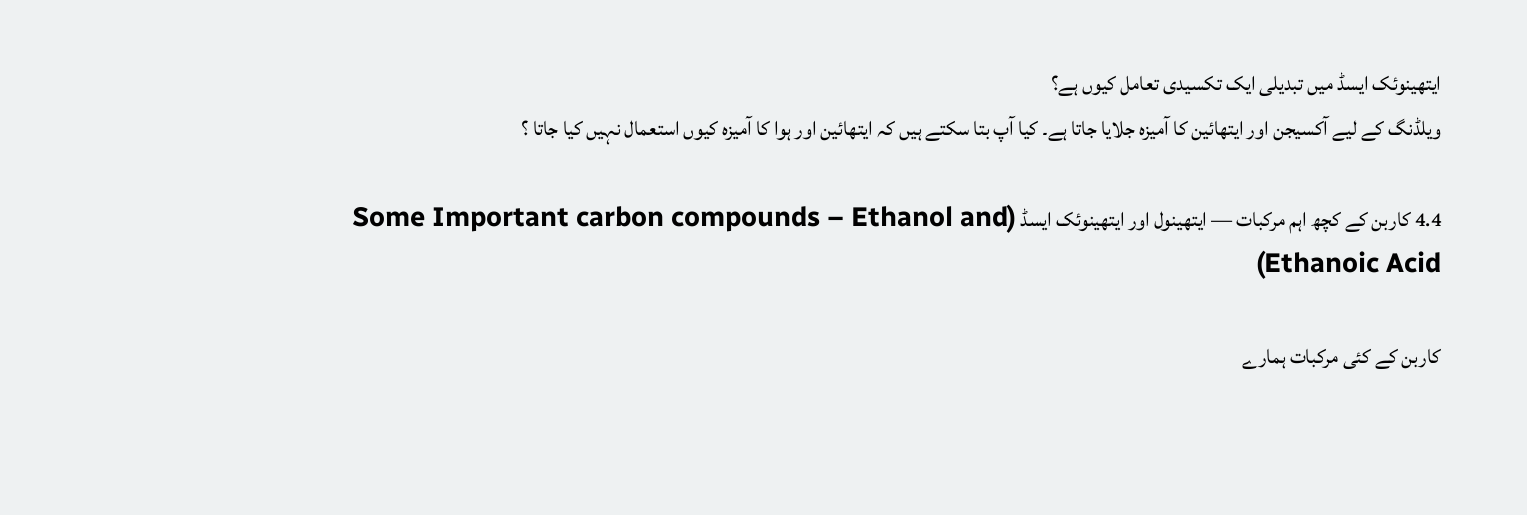ایتھینوئک ایسڈ میں تبدیلی ایک تکسیدی تعامل کیوں ہے؟
ویلڈنگ کے لیے آکسیجن اور ایتھائین کا آمیزہ جلایا جاتا ہے۔ کیا آپ بتا سکتے ہیں کہ ایتھائین اور ہوا کا آمیزہ کیوں استعمال نہیں کیا جاتا ؟

4.4 کاربن کے کچھ اہم مرکبات — ایتھینول اور ایتھینوئک ایسڈ (Some Important carbon compounds – Ethanol and Ethanoic Acid)

کاربن کے کئی مرکبات ہمارے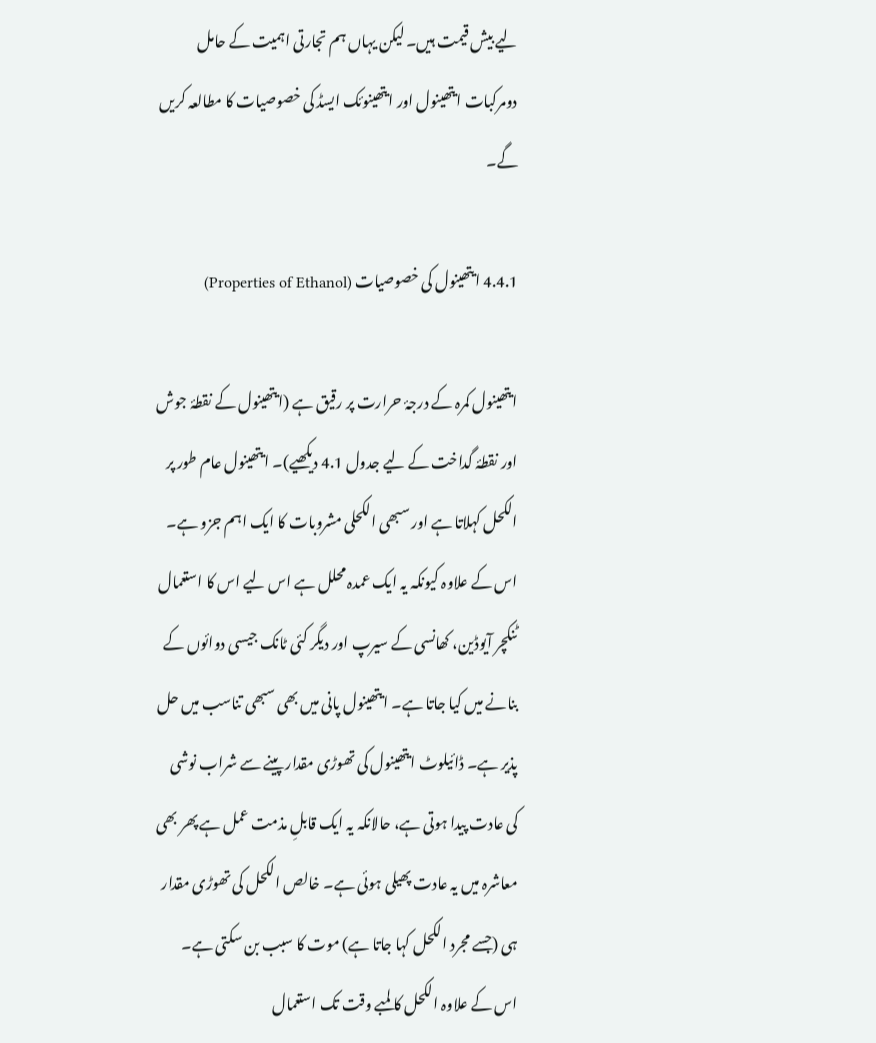لیے بیش قیمت ہیں۔ لیکن یہاں ہم تجارتی اہمیت کے حامل دومرکبات ایتھینول اور ایتھینوئک ایسڈ کی خصوصیات کا مطالعہ کریں گے۔

4.4.1 ایتھینول کی خصوصیات (Properties of Ethanol)

ایتھینول کمرہ کے درجۂ حرارت پر رقیق ہے (ایتھینول کے نقطۂ جوش اور نقطۂ گداخت کے لیے جدول 4.1 دیکھیے)۔ ایتھینول عام طور پر الکحل کہلاتا ہے اور سبھی الکحلی مشروبات کا ایک اہم جزو ہے۔ اس کے علاوہ کیونکہ یہ ایک عمدہ محلل ہے اس لیے اس کا استعمال ٹنکچر آیوڈین، کھانسی کے سیرپ اور دیگر کئی ٹانک جیسی دوائوں کے بنانے میں کیا جاتا ہے۔ ایتھینول پانی میں بھی سبھی تناسب میں حل پذیر ہے۔ ڈائیلوٹ ایتھینول کی تھوڑی مقدار پینے سے شراب نوشی کی عادت پیدا ہوتی ہے، حالانکہ یہ ایک قابلِ مذمت عمل ہے پھر بھی معاشرہ میں یہ عادت پھیلی ہوئی ہے۔ خالص الکحل کی تھوڑی مقدار ہی (جسے مجرد الکحل کہا جاتا ہے) موت کا سبب بن سکتی ہے۔ اس کے علاوہ الکحل کا لمبے وقت تک استعمال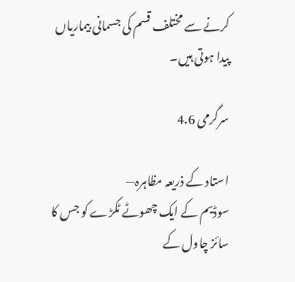کرنے سے مختلف قسم کی جسمانی بیماریاں پیدا ہوتی ہیں۔

سرگرمی 4.6

استاد کے ذریعہ مظاہرہ—
سوڈیم کے ایک چھوٹے ٹکڑے کو جس کا سائز چاول کے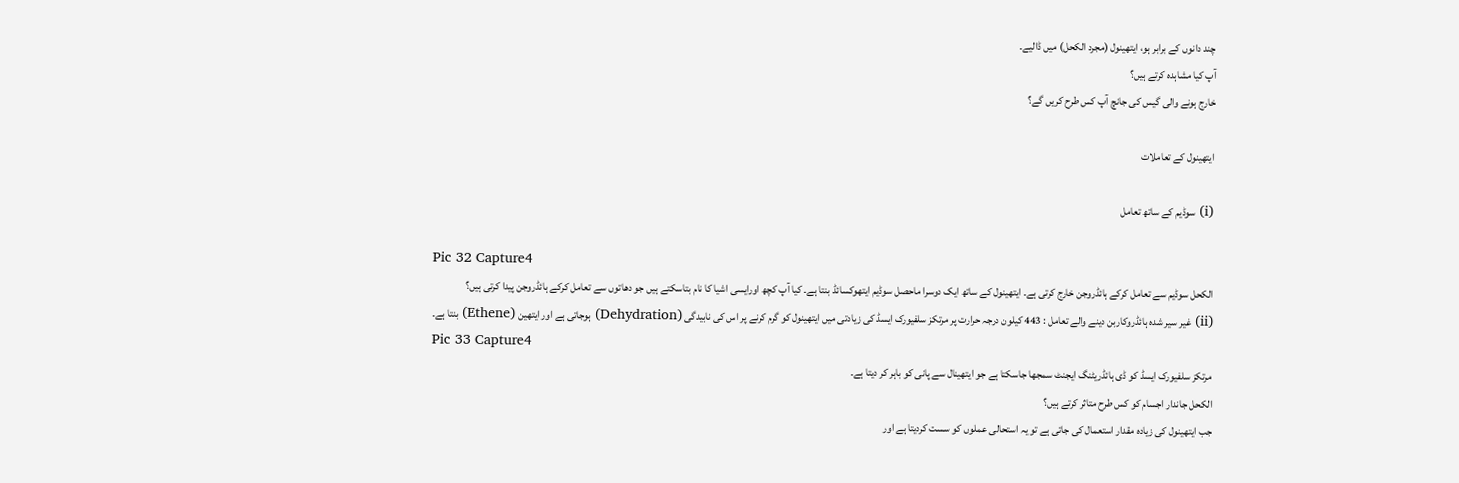چند دانوں کے برابر ہو، ایتھینول (مجرد الکحل) میں ڈالیے۔
آپ کیا مشاہدہ کرتے ہیں؟
خارج ہونے والی گیس کی جانچ آپ کس طرح کریں گے؟

ایتھینول کے تعاملات

(i) سوڈیم کے ساتھ تعامل

Pic 32 Capture4
الکحل سوڈیم سے تعامل کرکے ہائڈروجن خارج کرتی ہے۔ ایتھینول کے ساتھ ایک دوسرا ماحصل سوڈیم ایتھوکسائڈ بنتا ہے۔ کیا آپ کچھ اورایسی اشیا کا نام بتاسکتے ہیں جو دھاتوں سے تعامل کرکے ہائڈروجن پیدا کرتی ہیں؟
(ii) غیر سیر شدہ ہائڈروکاربن دینے والے تعامل : 443 کیلون درجہ حرارت پر مرتکز سلفیورک ایسڈ کی زیادتی میں ایتھینول کو گرم کرنے پر اس کی نابیدگی (Dehydration) ہوجاتی ہے اور ایتھین (Ethene) بنتا ہے۔
Pic 33 Capture4
مرتکز سلفیورک ایسڈ کو ڈی ہائڈریٹنگ ایجنٹ سمجھا جاسکتا ہے جو ایتھینال سے پانی کو باہر کر دیتا ہے۔
الکحل جاندار اجسام کو کس طرح متاثر کرتے ہیں؟
جب ایتھینول کی زیادہ مقدار استعمال کی جاتی ہے تو یہ استحالی عملوں کو سست کردیتا ہے اور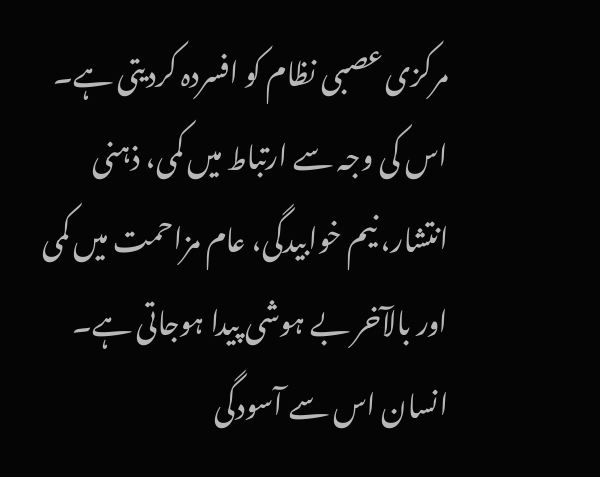مرکزی عصبی نظام کو افسردہ کردیتی ہے۔ اس کی وجہ سے ارتباط میں کمی، ذہنی انتشار، نیم خوابیدگی، عام مزاحمت میں کمی اور بالآخر بے ہوشی پیدا ہوجاتی ہے۔ انسان اس سے آسودگی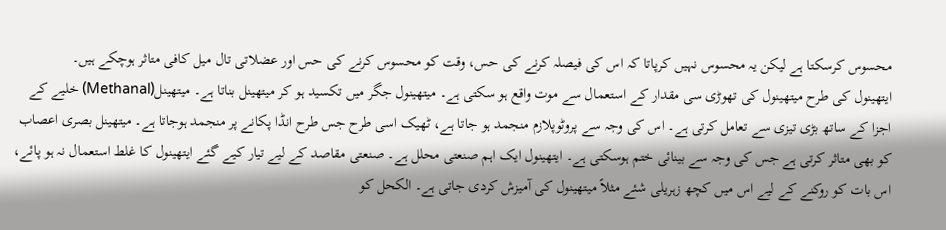محسوس کرسکتا ہے لیکن یہ محسوس نہیں کرپاتا کہ اس کی فیصلہ کرنے کی حس، وقت کو محسوس کرنے کی حس اور عضلاتی تال میل کافی متاثر ہوچکے ہیں۔
ایتھینول کی طرح میتھینول کی تھوڑی سی مقدار کے استعمال سے موت واقع ہو سکتی ہے۔ میتھینول جگر میں تکسید ہو کر میتھینل بناتا ہے۔ میتھینل(Methanal) خلیے کے اجزا کے ساتھ بڑی تیزی سے تعامل کرتی ہے۔ اس کی وجہ سے پروٹوپلازم منجمد ہو جاتا ہے، ٹھیک اسی طرح جس طرح انڈا پکانے پر منجمد ہوجاتا ہے۔ میتھینل بصری اعصاب کو بھی متاثر کرتی ہے جس کی وجہ سے بینائی ختم ہوسکتی ہے۔ ایتھینول ایک اہم صنعتی محلل ہے۔ صنعتی مقاصد کے لیے تیار کیے گئے ایتھینول کا غلط استعمال نہ ہو پائے، اس بات کو روکنے کے لیے اس میں کچھ زہریلی شئے مثلاً میتھینول کی آمیزش کردی جاتی ہے۔ الکحل کو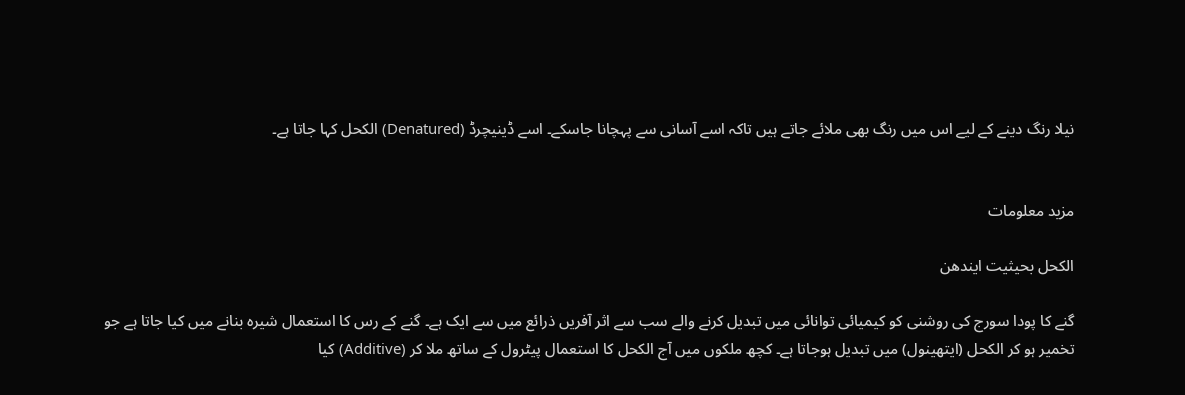نیلا رنگ دینے کے لیے اس میں رنگ بھی ملائے جاتے ہیں تاکہ اسے آسانی سے پہچانا جاسکے۔ اسے ڈینیچرڈ (Denatured) الکحل کہا جاتا ہے۔


مزید معلومات

الکحل بحیثیت ایندھن

گنے کا پودا سورج کی روشنی کو کیمیائی توانائی میں تبدیل کرنے والے سب سے اثر آفریں ذرائع میں سے ایک ہے۔ گنے کے رس کا استعمال شیرہ بنانے میں کیا جاتا ہے جو تخمیر ہو کر الکحل (ایتھینول) میں تبدیل ہوجاتا ہے۔ کچھ ملکوں میں آج الکحل کا استعمال پیٹرول کے ساتھ ملا کر (Additive) کیا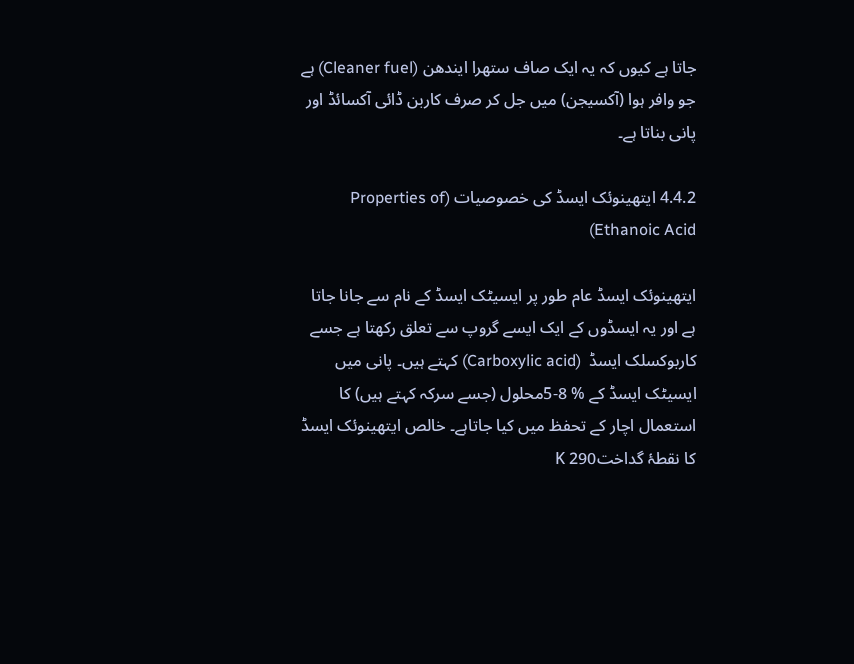جاتا ہے کیوں کہ یہ ایک صاف ستھرا ایندھن (Cleaner fuel) ہے جو وافر ہوا (آکسیجن) میں جل کر صرف کاربن ڈائی آکسائڈ اور پانی بناتا ہے۔

4.4.2 ایتھینوئک ایسڈ کی خصوصیات (Properties of Ethanoic Acid)

ایتھینوئک ایسڈ عام طور پر ایسیٹک ایسڈ کے نام سے جانا جاتا ہے اور یہ ایسڈوں کے ایک ایسے گروپ سے تعلق رکھتا ہے جسے کاربوکسلک ایسڈ  (Carboxylic acid) کہتے ہیں۔ پانی میں ایسیٹک ایسڈ کے % 8-5محلول (جسے سرکہ کہتے ہیں) کا استعمال اچار کے تحفظ میں کیا جاتاہے۔ خالص ایتھینوئک ایسڈ کا نقطۂ گداختK 290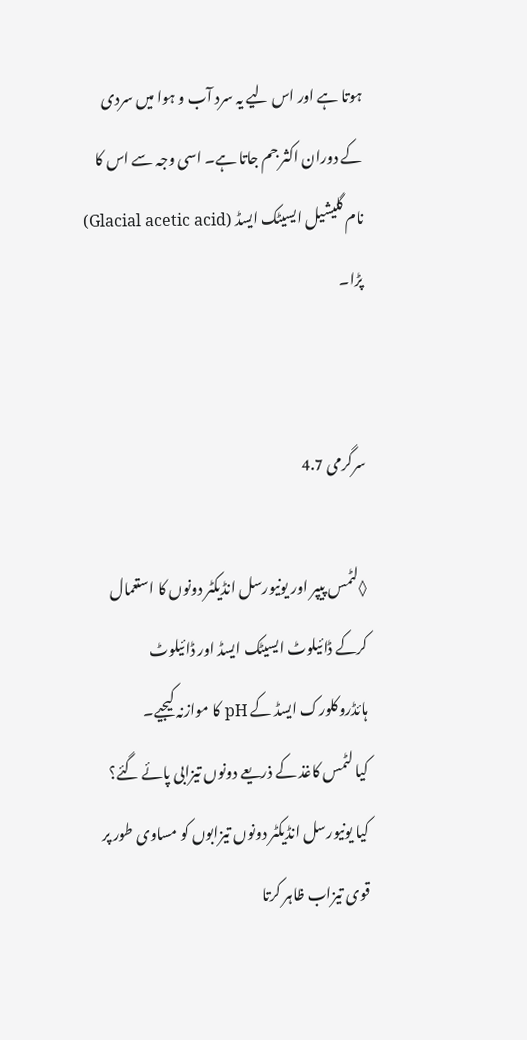ہوتا ہے اور اس لیے یہ سرد آب و ہوا میں سردی کے دوران اکثر جم جاتا ہے۔ اسی وجہ سے اس کا نام گلیشیل ایسیٹک ایسڈ (Glacial acetic acid) پڑا۔


سرگرمی 4.7

◊لٹمس پیپر اور یونیورسل انڈیکٹر دونوں کا استعمال کرکے ڈائیلوٹ ایسیٹک ایسڈ اور ڈائیلوٹ ہائڈروکلورک ایسڈ کے pH کا موازنہ کیجیے۔
کیا لٹمس کاغذ کے ذریعے دونوں تیزابی پائے گئے؟
کیا یونیورسل انڈیکٹر دونوں تیزابوں کو مساوی طور پر قوی تیزاب ظاہر کرتا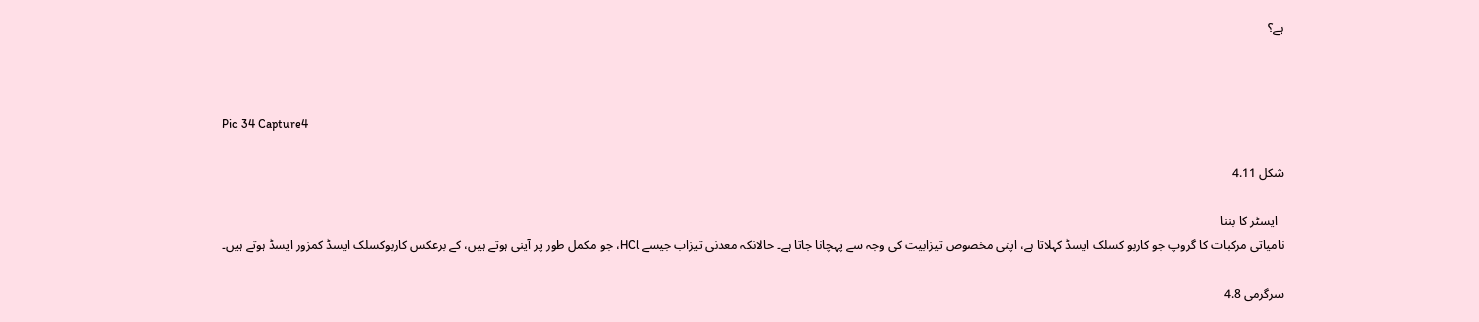ہے؟



Pic 34 Capture4

شکل 4.11

  ایسٹر کا بننا
نامیاتی مرکبات کا گروپ جو کاربو کسلک ایسڈ کہلاتا ہے، اپنی مخصوص تیزابیت کی وجہ سے پہچانا جاتا ہے۔ حالانکہ معدنی تیزاب جیسے HCl، جو مکمل طور پر آینی ہوتے ہیں، کے برعکس کاربوکسلک ایسڈ کمزور ایسڈ ہوتے ہیں۔

سرگرمی 4.8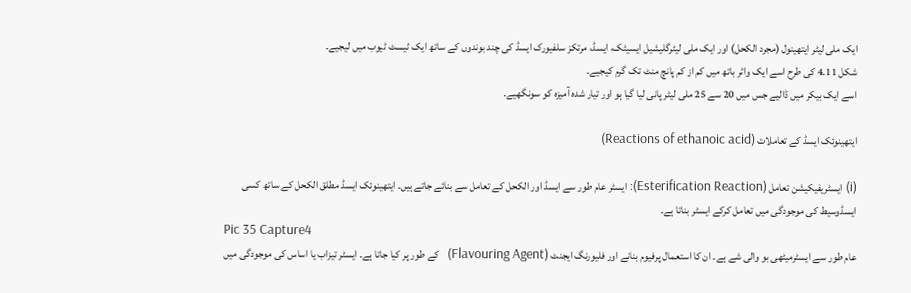ایک ملی لیٹر ایتھینول (مجرد الکحل) اور ایک ملی لیٹرگلیشیل ایسیٹک، ایسڈ، مرتکز سلفیورک ایسڈ کی چند بوندوں کے ساتھ ایک ٹیسٹ ٹیوب میں لیجیے۔
شکل 4.11 کی طرح اسے ایک واٹر باتھ میں کم از کم پانچ منٹ تک گرم کیجیے۔
اسے ایک بیکر میں ڈالیے جس میں 20 سے 25 ملی لیٹر پانی لیا گیا ہو اور تیار شدہ آمیزہ کو سونگھیے۔

ایتھینوئک ایسڈ کے تعاملات (Reactions of ethanoic acid)

(i) ایسٹریفیکیشن تعامل (Esterification Reaction): ایسٹر عام طور سے ایسڈ اور الکحل کے تعامل سے بنائے جاتے ہیں۔ ایتھینوئک ایسڈ مطلق الکحل کے ساتھ کسی ایسڈوسیط کی موجودگی میں تعامل کرکے ایسٹر بناتا ہے۔
Pic 35 Capture4
عام طور سے ایسٹرمیٹھی بو والی شے ہے۔ ان کا استعمال پرفیوم بنانے اور فلیورنگ ایجنٹ (Flavouring Agent)   کے طور پر کیا جاتا ہے۔ ایسٹر تیزاب یا اساس کی موجودگی میں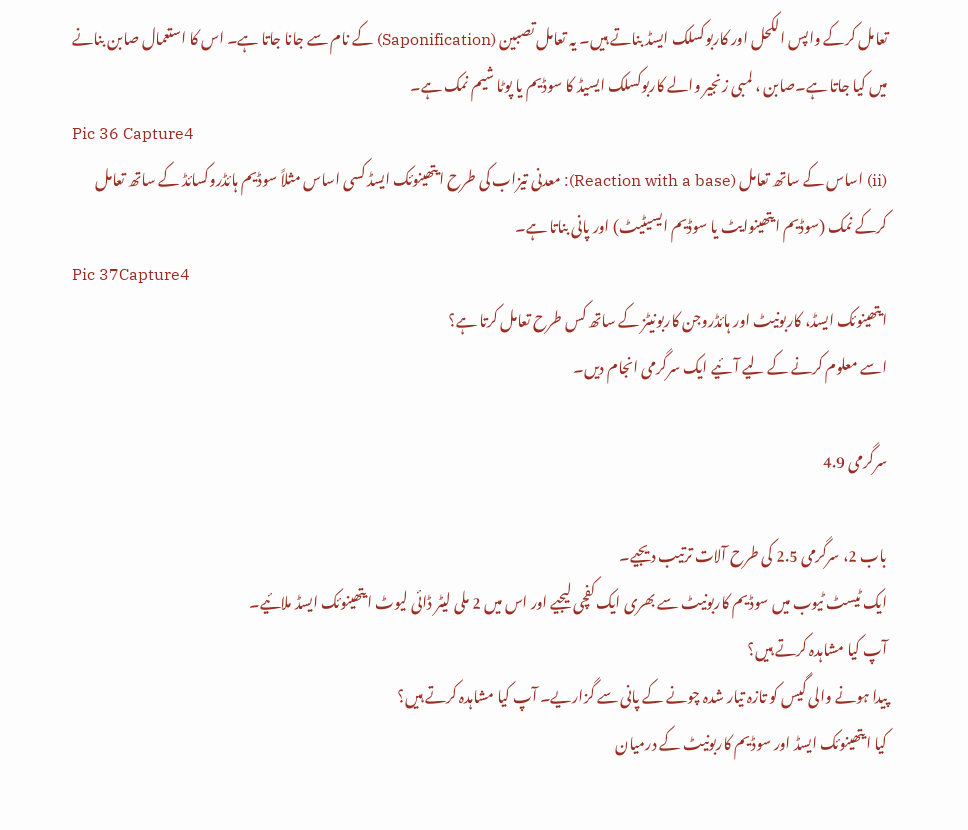تعامل کرکے واپس الکحل اور کاربوکسلک ایسڈ بناتے ہیں۔ یہ تعامل تصبین (Saponification) کے نام سے جانا جاتا ہے۔ اس کا استعمال صابن بنانے میں کیا جاتا ہے۔صابن ، لمبی زنجیر والے کاربوکسلک ایسیڈ کا سوڈیم یا پوٹا شیم نمک ہے۔
Pic 36 Capture4
(ii) اساس کے ساتھ تعامل (Reaction with a base): معدنی تیزاب کی طرح ایتھینوئک ایسڈ کسی اساس مثلاً سوڈیم ہائڈروکسائڈ کے ساتھ تعامل کرکے نمک (سوڈیم ایتھینوایٹ یا سوڈیم ایسیٹیٹ) اور پانی بناتا ہے۔
Pic 37Capture4
ایتھینوئک ایسڈ، کاربونیٹ اور ہائڈروجن کاربونیٹز کے ساتھ کس طرح تعامل کرتا ہے؟
اسے معلوم کرنے کے لیے آئیے ایک سرگرمی انجام دیں۔

سرگرمی 4.9

باب 2، سرگرمی 2.5 کی طرح آلات ترتیب دیجیے۔
ایک ٹیسٹ ٹیوب میں سوڈیم کاربونیٹ سے بھری ایک کفچی لیجیے اور اس میں 2 ملی لیٹر ڈائی لیوٹ ایتھینوئک ایسڈ ملائیے۔
آپ کیا مشاہدہ کرتے ہیں؟
پیدا ہونے والی گیس کو تازہ تیار شدہ چونے کے پانی سے گزاریے۔ آپ کیا مشاہدہ کرتے ہیں؟
کیا ایتھینوئک ایسڈ اور سوڈیم کاربونیٹ کے درمیان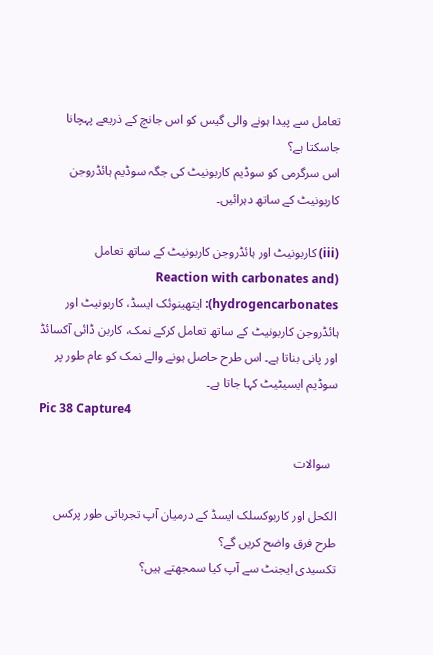تعامل سے پیدا ہونے والی گیس کو اس جانچ کے ذریعے پہچانا جاسکتا ہے؟
اس سرگرمی کو سوڈیم کاربونیٹ کی جگہ سوڈیم ہائڈروجن کاربونیٹ کے ساتھ دہرائیں۔

(iii) کاربونیٹ اور ہائڈروجن کاربونیٹ کے ساتھ تعامل (Reaction with carbonates and hydrogencarbonates): ایتھینوئک ایسڈ، کاربونیٹ اور ہائڈروجن کاربونیٹ کے ساتھ تعامل کرکے نمک، کاربن ڈائی آکسائڈ اور پانی بناتا ہے۔ اس طرح حاصل ہونے والے نمک کو عام طور پر سوڈیم ایسیٹیٹ کہا جاتا ہے۔
Pic 38 Capture4

  سوالات

الکحل اور کاربوکسلک ایسڈ کے درمیان آپ تجرباتی طور پرکس طرح فرق واضح کریں گے؟
تکسیدی ایجنٹ سے آپ کیا سمجھتے ہیں؟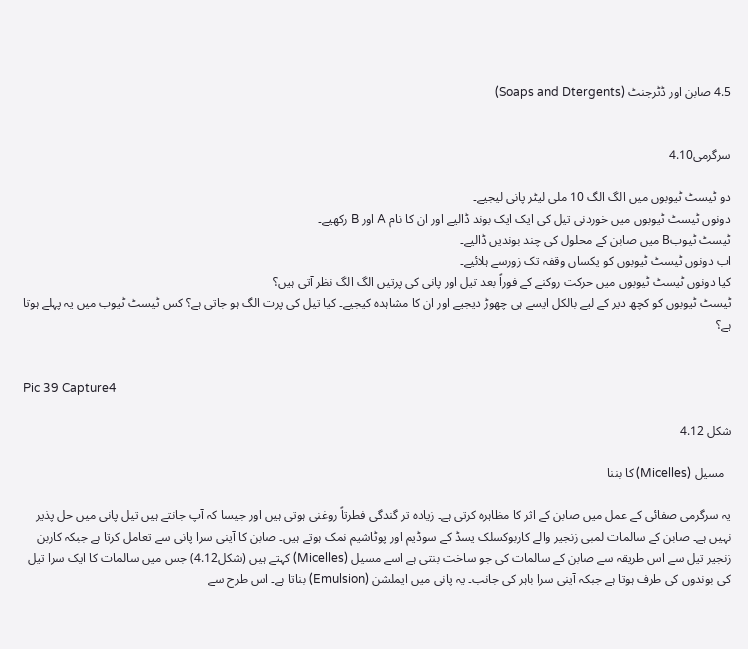4.5 صابن اور ڈٹرجنٹ (Soaps and Dtergents)


سرگرمی4.10

دو ٹیسٹ ٹیوبوں میں الگ الگ 10 ملی لیٹر پانی لیجیے۔
دونوں ٹیسٹ ٹیوبوں میں خوردنی تیل کی ایک ایک بوند ڈالیے اور ان کا نام A اور B رکھیے۔
ٹیسٹ ٹیوبB میں صابن کے محلول کی چند بوندیں ڈالیے۔
اب دونوں ٹیسٹ ٹیوبوں کو یکساں وقفہ تک زورسے ہلائیے۔
کیا دونوں ٹیسٹ ٹیوبوں میں حرکت روکنے کے فوراً بعد تیل اور پانی کی پرتیں الگ الگ نظر آتی ہیں؟
ٹیسٹ ٹیوبوں کو کچھ دیر کے لیے بالکل ایسے ہی چھوڑ دیجیے اور ان کا مشاہدہ کیجیے۔ کیا تیل کی پرت الگ ہو جاتی ہے؟ کس ٹیسٹ ٹیوب میں یہ پہلے ہوتا ہے؟


Pic 39 Capture4

شکل 4.12

  مسیل (Micelles) کا بننا

یہ سرگرمی صفائی کے عمل میں صابن کے اثر کا مظاہرہ کرتی ہے۔ زیادہ تر گندگی فطرتاً روغنی ہوتی ہیں اور جیسا کہ آپ جانتے ہیں تیل پانی میں حل پذیر نہیں ہے۔ صابن کے سالمات لمبی زنجیر والے کاربوکسلک یسڈ کے سوڈیم اور پوٹاشیم نمک ہوتے ہیں۔ صابن کا آینی سرا پانی سے تعامل کرتا ہے جبکہ کاربن زنجیر تیل سے اس طریقہ سے صابن کے سالمات کی جو ساخت بنتی ہے اسے مسیل (Micelles) کہتے ہیں (شکل4.12) جس میں سالمات کا ایک سرا تیل کی بوندوں کی طرف ہوتا ہے جبکہ آینی سرا باہر کی جانب۔ یہ پانی میں ایملشن (Emulsion) بناتا ہے۔ اس طرح سے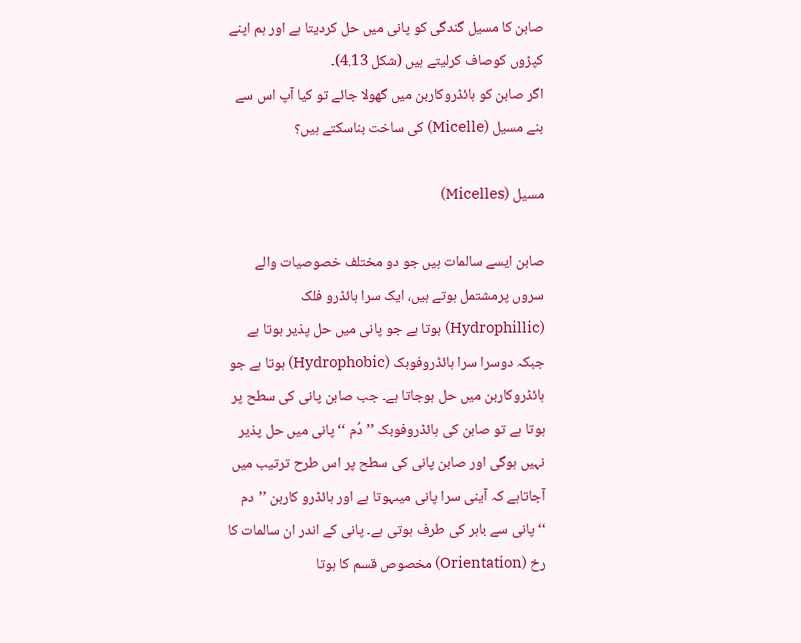صابن کا مسیل گندگی کو پانی میں حل کردیتا ہے اور ہم اپنے کپڑوں کوصاف کرلیتے ہیں (شکل 4.13)۔
اگر صابن کو ہائڈروکاربن میں گھولا جائے تو کیا آپ اس سے بنے مسیل (Micelle) کی ساخت بناسکتے ہیں؟

مسیل (Micelles)

صابن ایسے سالمات ہیں جو دو مختلف خصوصیات والے سروں پرمشتمل ہوتے ہیں، ایک سرا ہائڈرو فلک   (Hydrophillic) ہوتا ہے جو پانی میں حل پذیر ہوتا ہے جبکہ دوسرا سرا ہائڈروفوبک (Hydrophobic) ہوتا ہے جو ہائڈروکاربن میں حل ہوجاتا ہے۔ جب صابن پانی کی سطح پر ہوتا ہے تو صابن کی ہائڈروفوبک ’’دُم ‘‘پانی میں حل پذیر نہیں ہوگی اور صابن پانی کی سطح پر اس طرح ترتیب میں آجاتاہے کہ آینی سرا پانی میںہوتا ہے اور ہائڈرو کاربن ’’دم ‘‘پانی سے باہر کی طرف ہوتی ہے۔ پانی کے اندر ان سالمات کا رخ (Orientation) مخصوص قسم کا ہوتا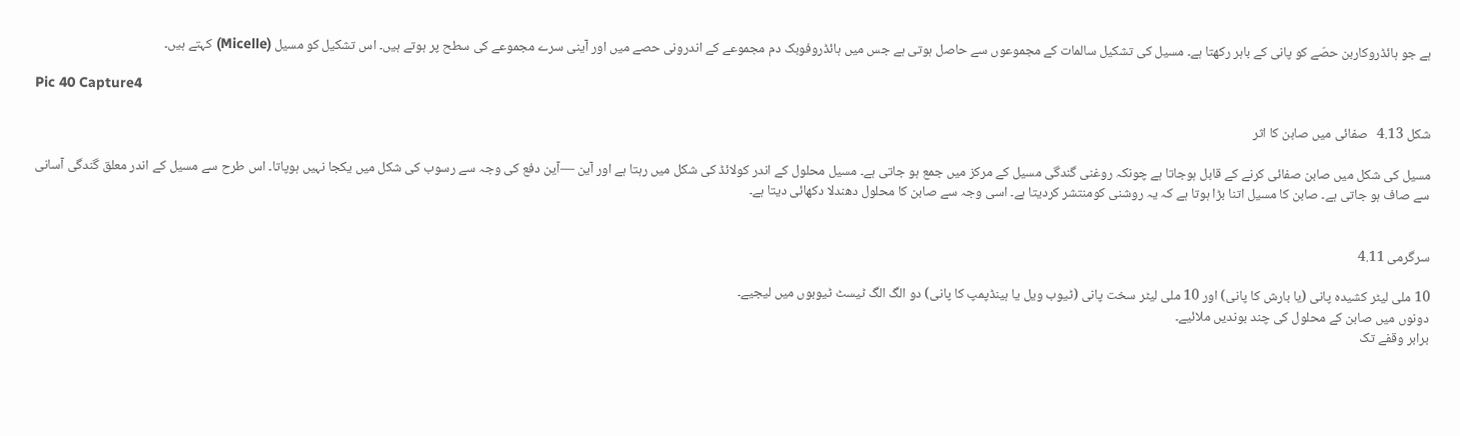ہے جو ہائڈروکاربن حصّے کو پانی کے باہر رکھتا ہے۔ مسیل کی تشکیل سالمات کے مجموعوں سے حاصل ہوتی ہے جس میں ہائڈروفوبک دم مجموعے کے اندرونی حصے میں اور آینی سرے مجموعے کی سطح پر ہوتے ہیں۔ اس تشکیل کو مسیل (Micelle) کہتے ہیں۔

Pic 40 Capture4

شکل 4.13   صفائی میں صابن کا اثر

مسیل کی شکل میں صابن صفائی کرنے کے قابل ہوجاتا ہے چونکہ روغنی گندگی مسیل کے مرکز میں جمع ہو جاتی ہے۔ مسیل محلول کے اندر کولائڈ کی شکل میں رہتا ہے اور آین —آین دفع کی وجہ سے رسوب کی شکل میں یکجا نہیں ہوپاتا۔ اس طرح سے مسیل کے اندر معلق گندگی آسانی سے صاف ہو جاتی ہے۔ صابن کا مسیل اتنا بڑا ہوتا ہے کہ یہ روشنی کومنتشر کردیتا ہے۔ اسی وجہ سے صابن کا محلول دھندلا دکھائی دیتا ہے۔


سرگرمی 4.11

10 ملی لیٹر کشیدہ پانی (یا بارش کا پانی) اور 10 ملی لیٹر سخت پانی (ٹیوب ویل یا ہینڈپمپ کا پانی) دو الگ الگ ٹیسٹ ٹیوبوں میں لیجیے۔
دونوں میں صابن کے محلول کی چند بوندیں ملائیے۔
برابر وقفے تک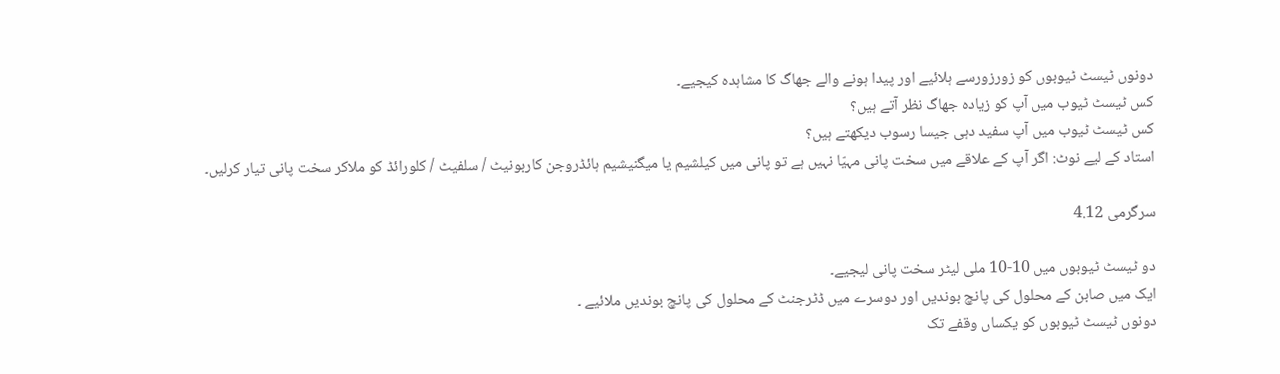دونوں ٹیسٹ ٹیوبوں کو زورزورسے ہلائیے اور پیدا ہونے والے جھاگ کا مشاہدہ کیجیے۔
کس ٹیسٹ ٹیوب میں آپ کو زیادہ جھاگ نظر آتے ہیں؟
کس ٹیسٹ ٹیوب میں آپ سفید دہی جیسا رسوب دیکھتے ہیں؟
استاد کے لیے نوٹ: اگر آپ کے علاقے میں سخت پانی مہیّا نہیں ہے تو پانی میں کیلشیم یا میگنیشیم ہائڈروجن کاربونیٹ / سلفیٹ / کلورائڈ کو ملاکر سخت پانی تیار کرلیں۔

سرگرمی 4.12

دو ٹیسٹ ٹیوبوں میں 10-10 ملی لیٹر سخت پانی لیجیے۔
ایک میں صابن کے محلول کی پانچ بوندیں اور دوسرے میں ڈٹرجنٹ کے محلول کی پانچ بوندیں ملائیے ۔
دونوں ٹیسٹ ٹیوبوں کو یکساں وقفے تک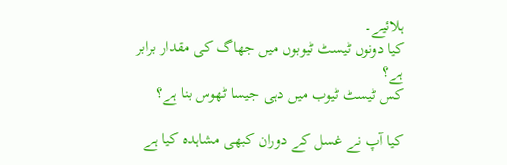ہلائیے۔
کیا دونوں ٹیسٹ ٹیوبوں میں جھاگ کی مقدار برابر ہے؟
کس ٹیسٹ ٹیوب میں دہی جیسا ٹھوس بنا ہے؟

کیا آپ نے غسل کے دوران کبھی مشاہدہ کیا ہے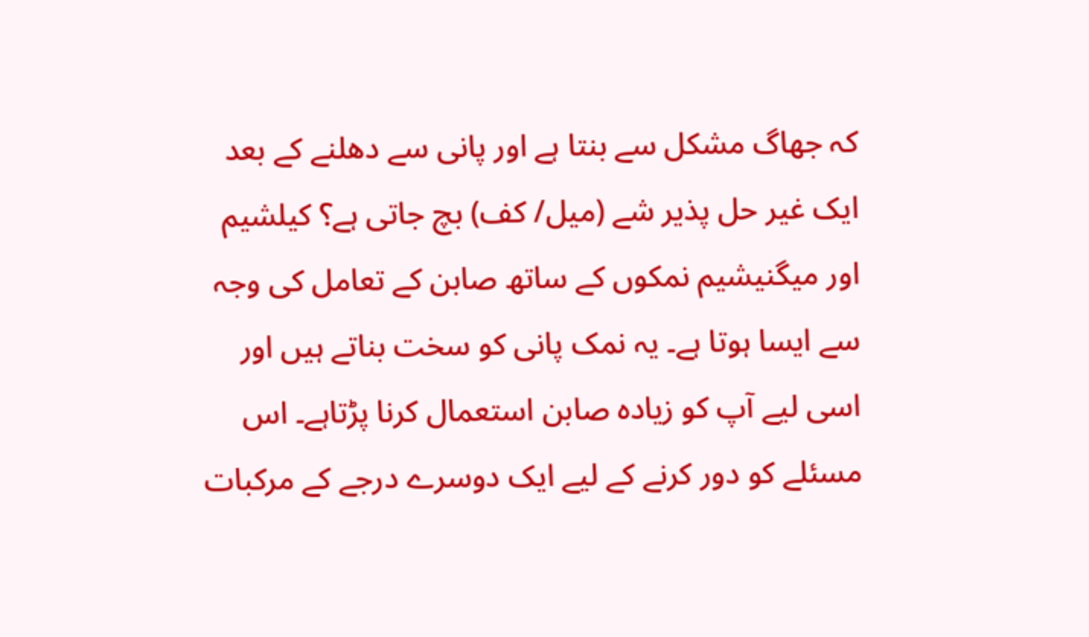کہ جھاگ مشکل سے بنتا ہے اور پانی سے دھلنے کے بعد ایک غیر حل پذیر شے (میل/ کف) بچ جاتی ہے؟ کیلشیم اور میگنیشیم نمکوں کے ساتھ صابن کے تعامل کی وجہ سے ایسا ہوتا ہے۔ یہ نمک پانی کو سخت بناتے ہیں اور اسی لیے آپ کو زیادہ صابن استعمال کرنا پڑتاہے۔ اس مسئلے کو دور کرنے کے لیے ایک دوسرے درجے کے مرکبات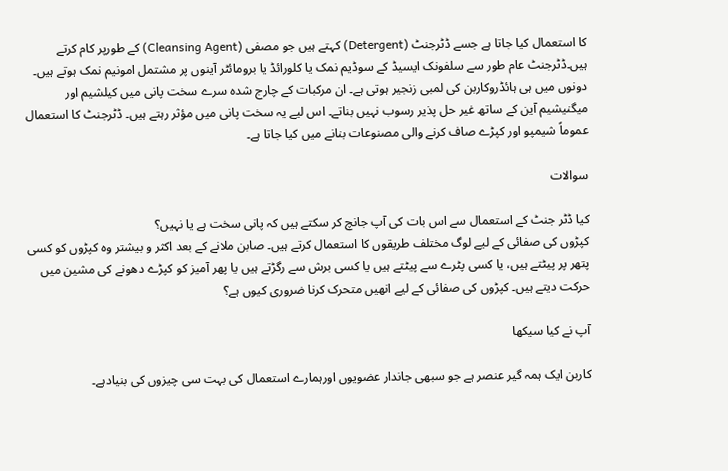کا استعمال کیا جاتا ہے جسے ڈٹرجنٹ (Detergent) کہتے ہیں جو مصفی (Cleansing Agent) کے طورپر کام کرتے ہیں۔ڈٹرجنٹ عام طور سے سلفونک ایسیڈ کے سوڈیم نمک یا کلورائڈ یا برومائٹر آینوں پر مشتمل امونیم نمک ہوتے ہیں۔ دونوں میں ہی ہائڈروکاربن کی لمبی زنجیر ہوتی ہے۔ ان مرکبات کے چارج شدہ سرے سخت پانی میں کیلشیم اور میگنیشیم آین کے ساتھ غیر حل پذیر رسوب نہیں بناتے۔ اس لیے یہ سخت پانی میں مؤثر رہتے ہیں۔ ڈٹرجنٹ کا استعمال عموماً شیمپو اور کپڑے صاف کرنے والی مصنوعات بنانے میں کیا جاتا ہے۔

سوالات

کیا ڈٹر جنٹ کے استعمال سے اس بات کی آپ جانچ کر سکتے ہیں کہ پانی سخت ہے یا نہیں؟
کپڑوں کی صفائی کے لیے لوگ مختلف طریقوں کا استعمال کرتے ہیں۔ صابن ملانے کے بعد اکثر و بیشتر وہ کپڑوں کو کسی پتھر پر پیٹتے ہیں، یا کسی پٹرے سے پیٹتے ہیں یا کسی برش سے رگڑتے ہیں یا پھر آمیز کو کپڑے دھونے کی مشین میں حرکت دیتے ہیں۔ کپڑوں کی صفائی کے لیے انھیں متحرک کرنا ضروری کیوں ہے؟

آپ نے کیا سیکھا

کاربن ایک ہمہ گیر عنصر ہے جو سبھی جاندار عضویوں اورہمارے استعمال کی بہت سی چیزوں کی بنیادہے۔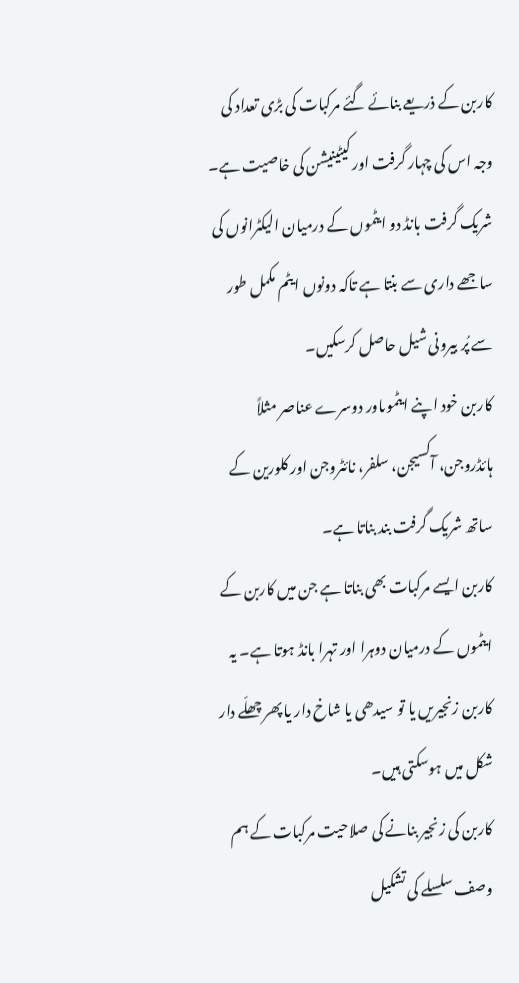کاربن کے ذریعے بنائے گئے مرکبات کی بڑی تعداد کی وجہ اس کی چہار گرفت اور کیٹینیشن کی خاصیت ہے۔
شریک گرفت بانڈ دو ایٹموں کے درمیان الیکٹرانوں کی ساجھے داری سے بنتا ہے تاکہ دونوں ایٹم مکمل طور سے پُر بیرونی شیل حاصل کرسکیں۔
کاربن خود اپنے ایٹموںاور دوسرے عناصر مثلاً ہائڈروجن، آکسیجن، سلفر، نائٹروجن اور کلورین کے ساتھ شریک گرفت بند بناتا ہے۔
کاربن ایسے مرکبات بھی بناتا ہے جن میں کاربن کے ایٹموں کے درمیان دوہرا اور تہرا بانڈ ہوتا ہے۔ یہ کاربن زنجیریں یا تو سیدھی یا شاخ دار یا پھر چھلّے دار شکل میں ہوسکتی ہیں۔
کاربن کی زنجیر بنانے کی صلاحیت مرکبات کے ہم وصف سلسلے کی تشکیل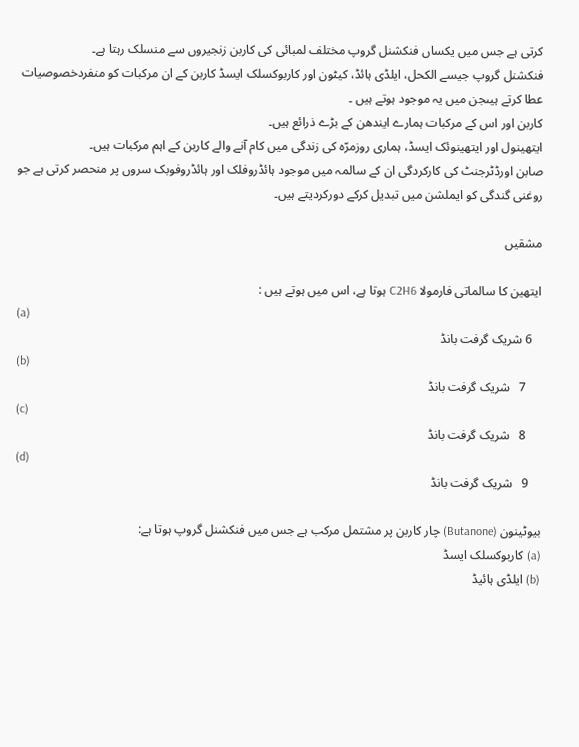کرتی ہے جس میں یکساں فنکشنل گروپ مختلف لمبائی کی کاربن زنجیروں سے منسلک رہتا ہے۔
فنکشنل گروپ جیسے الکحل، ایلڈی ہائڈ، کیٹون اور کاربوکسلک ایسڈ کاربن کے ان مرکبات کو منفردخصوصیات عطا کرتے ہیںجن میں یہ موجود ہوتے ہیں ۔
کاربن اور اس کے مرکبات ہمارے ایندھن کے بڑے ذرائع ہیں۔
ایتھینول اور ایتھینوئک ایسڈ، ہماری روزمرّہ کی زندگی میں کام آنے والے کاربن کے اہم مرکبات ہیں۔
صابن اورڈٹرجنٹ کی کارکردگی ان کے سالمہ میں موجود ہائڈروفلک اور ہائڈروفوبک سروں پر منحصر کرتی ہے جو روغنی گندگی کو ایملشن میں تبدیل کرکے دورکردیتے ہیں۔

مشقیں

ایتھین کا سالماتی فارمولا C2H6 ہوتا ہے، اس میں ہوتے ہیں :
(a)
   6 شریک گرفت بانڈ
(b)
     7   شریک گرفت بانڈ
(c)
     8   شریک گرفت بانڈ
(d)
    9   شریک گرفت بانڈ

بیوٹینون (Butanone) چار کاربن پر مشتمل مرکب ہے جس میں فنکشنل گروپ ہوتا ہے:
(a) کاربوکسلک ایسڈ
(b) ایلڈی ہائیڈ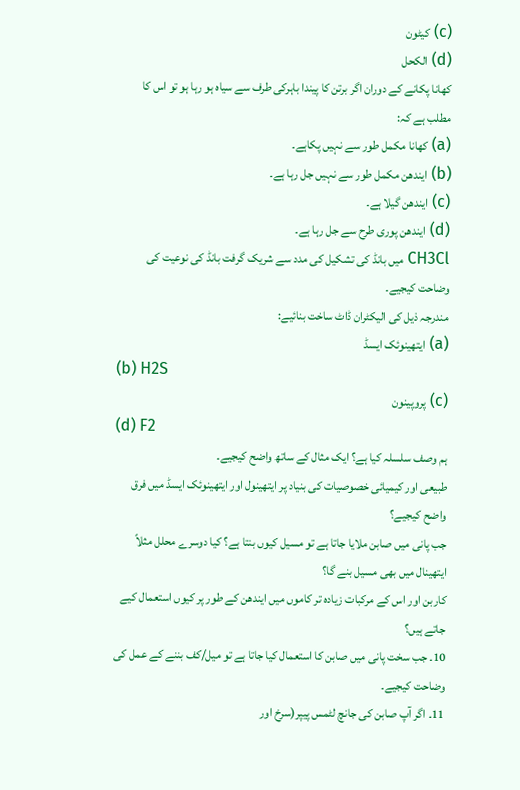(c) کیٹون
(d) الکحل
کھانا پکانے کے دوران اگر برتن کا پیندا باہرکی طرف سے سیاہ ہو رہا ہو تو اس کا مطلب ہے کہ:
(a) کھانا مکمل طور سے نہیں پکاہے۔
(b) ایندھن مکمل طور سے نہیں جل رہا ہے۔
(c) ایندھن گیلا ہے۔
(d) ایندھن پوری طرح سے جل رہا ہے۔
CH3Cl میں بانڈ کی تشکیل کی مدد سے شریک گرفت بانڈ کی نوعیت کی وضاحت کیجیے۔
مندرجہ ذیل کی الیکٹران ڈاٹ ساخت بنائیے:
(a) ایتھینوئک ایسڈ
(b) H2S
(c) پروپینون
(d) F2
ہم وصف سلسلہ کیا ہے؟ ایک مثال کے ساتھ واضح کیجیے۔
طبیعی اور کیمیائی خصوصیات کی بنیاد پر ایتھینول اور ایتھینوئک ایسڈ میں فرق واضح کیجیے؟
جب پانی میں صابن ملایا جاتا ہے تو مسیل کیوں بنتا ہے؟ کیا دوسرے محلل مثلاً ایتھینال میں بھی مسیل بنے گا؟
کاربن اور اس کے مرکبات زیادہ تر کاموں میں ایندھن کے طور پر کیوں استعمال کیے جاتے ہیں؟
10۔ جب سخت پانی میں صابن کا استعمال کیا جاتا ہے تو میل/کف بننے کے عمل کی وضاحت کیجیے۔
11۔ اگر آپ صابن کی جانچ لٹمس پیپر(سرخ اور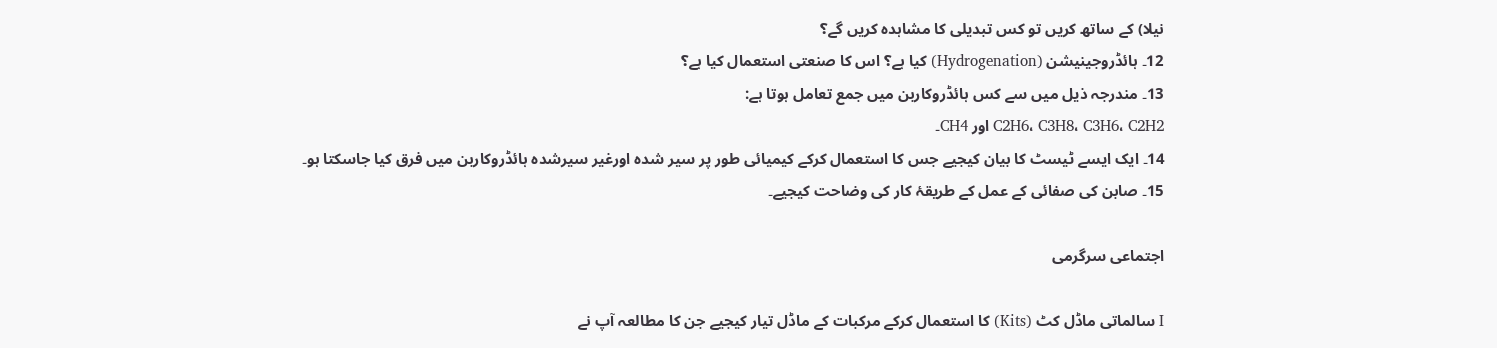نیلا) کے ساتھ کریں تو کس تبدیلی کا مشاہدہ کریں گے؟
12۔ ہائڈروجینیشن (Hydrogenation) کیا ہے؟ اس کا صنعتی استعمال کیا ہے؟
13۔ مندرجہ ذیل میں سے کس ہائڈروکاربن میں جمع تعامل ہوتا ہے:
C2H6، C3H8، C3H6، C2H2 اور CH4۔
14۔ ایک ایسے ٹیسٹ کا بیان کیجیے جس کا استعمال کرکے کیمیائی طور پر سیر شدہ اورغیر سیرشدہ ہائڈروکاربن میں فرق کیا جاسکتا ہو۔
15۔ صابن کی صفائی کے عمل کے طریقۂ کار کی وضاحت کیجیے۔

اجتماعی سرگرمی

I سالماتی ماڈل کٹ (Kits) کا استعمال کرکے مرکبات کے ماڈل تیار کیجیے جن کا مطالعہ آپ نے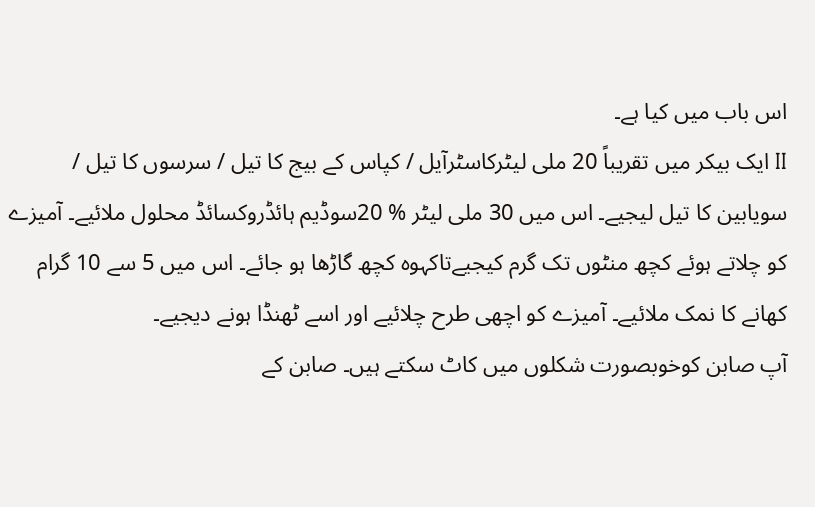اس باب میں کیا ہے۔
II ایک بیکر میں تقریباً 20 ملی لیٹرکاسٹرآیل / کپاس کے بیج کا تیل / سرسوں کا تیل / سویابین کا تیل لیجیے۔ اس میں 30 ملی لیٹر % 20سوڈیم ہائڈروکسائڈ محلول ملائیے۔ آمیزے کو چلاتے ہوئے کچھ منٹوں تک گرم کیجیےتاکہوہ کچھ گاڑھا ہو جائے۔ اس میں 5 سے 10 گرام کھانے کا نمک ملائیے۔ آمیزے کو اچھی طرح چلائیے اور اسے ٹھنڈا ہونے دیجیے۔
آپ صابن کوخوبصورت شکلوں میں کاٹ سکتے ہیں۔ صابن کے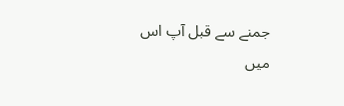جمنے سے قبل آپ اس میں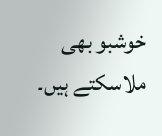خوشبو بھی ملاسکتے ہیں۔